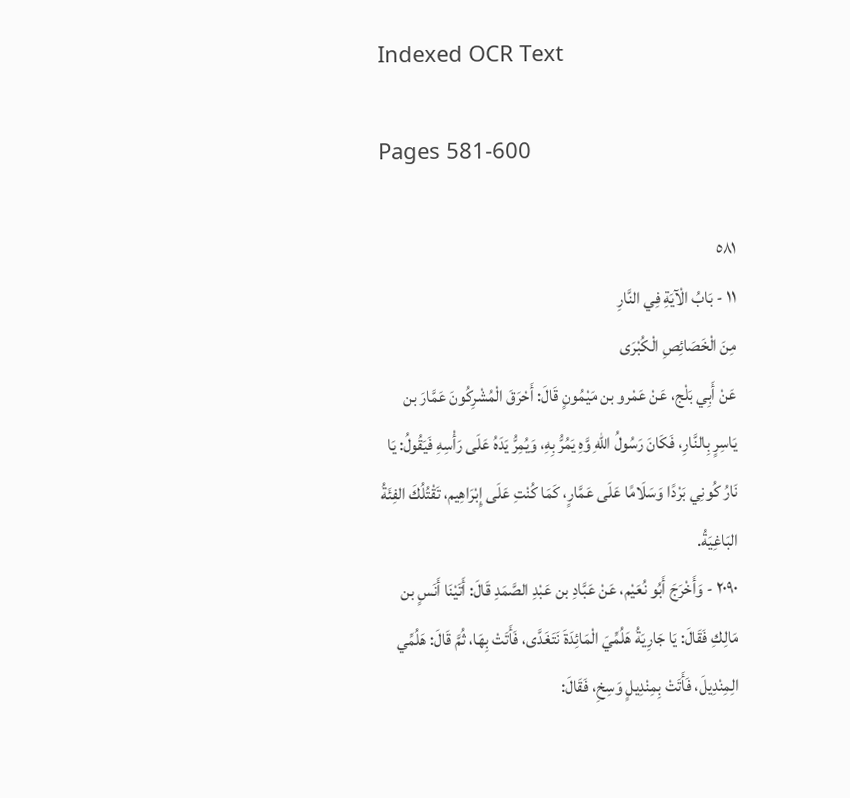Indexed OCR Text

Pages 581-600

٥٨١
١١ - بَابُ الْآيَةِ فِي النَّارِ
مِنَ الْخَصَائِصِ الْكُبْرَى
عَنْ أَبِي بَلْج، عَنْ عَمْرو بن مَيْمُونٍ قَالَ: أَحْرَقَ الْمُشْرِكُونَ عَمَّارَ بن
يَاسِرٍ بِالنَّارِ، فَكَانَ رَسُولُ اللهِ وَّهِ يَمُرُّ بِهِ، وَيُمِرُّ يَدَهُ عَلَى رَأْسِهِ فَيَقُولُ: يَا
نَارُ كُونِي بَرْدًا وَسَلَامًا عَلَى عَمَّارٍ، كَمَا كُنْتِ عَلَى إِبْرَاهِيم، تَقْتُلُكَ الفِئَةُ
البَاغِيَةُ.
٢٠٩٠ - وَأَخْرَجَ أَبُو نُعَيْم، عَنْ عَبَّادِ بن عَبْدِ الصَّمَدِ قَالَ: أَتَيْنَا أَنَسٍ بن
مَالِكِ فَقَالَ: يَا جَارِيَةُ هَلُمِّيَ الْمَائِدَةَ نَتَغَدَّى، فَأَتَتْ بِهَا، ثُمَّ قَالَ: هَلُمِّي
الِمِنْدِيلَ، فَأَتَتْ بِمِنْدِيلٍ وَسِخِ، فَقَالَ: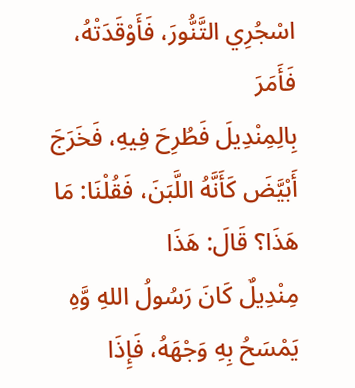اسْجُرِي التَّنُّورَ، فَأَوْقَدَتْهُ، فَأَمَرَ
بِالِمِنْدِيلَ فَطُرِحَ فِيهِ، فَخَرَجَ أَبْيَّضَ كَأَنَّهُ اللَّبَنَ، فَقُلْنَا: مَا هَذَا؟ قَالَ: هَذَا
مِنْدِيلٌ كَانَ رَسُولُ اللهِ وَّهِ يَمْسَحُ بِهِ وَجْهَهُ، فَإِذَا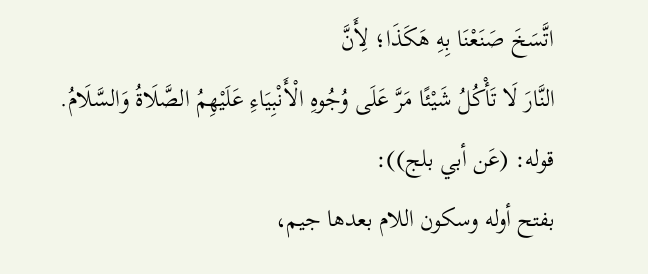اتَّسَخَ صَنَعْنَا بِهِ هَكَذَا؛ لِأَنَّ
النَّارَ لَا تَأْكُلُ شَيْئًا مَرَّ عَلَى وُجُوهِ الْأَنْبِيَاءِ عَلَيْهِمُ الصَّلَاةُ وَالسَّلَامُ.
قوله: (عَن أبي بلج)):
بفتح أوله وسكون اللام بعدها جيم،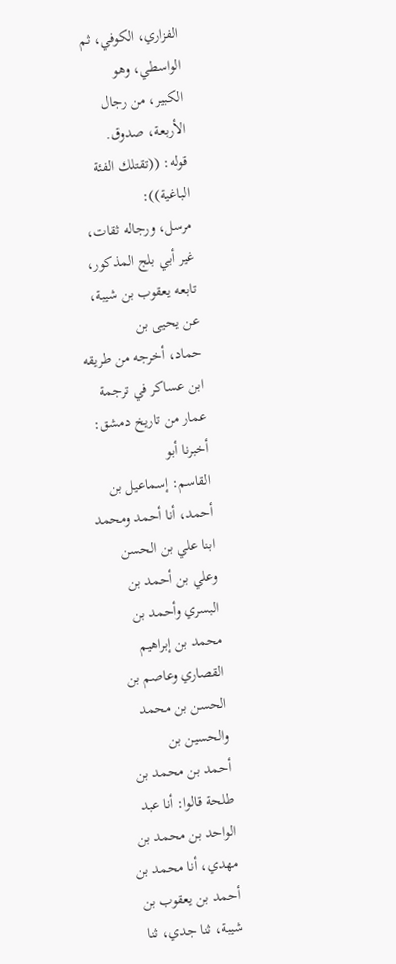الفزاري، الكوفي، ثم الواسطي، وهو
الكبير، من رجال الأربعة، صدوق.
قوله: ((تقتلك الفئة الباغية)):
مرسل، ورجاله ثقات، غير أبي بلج المذكور، تابعه يعقوب بن شيبة، عن يحيى بن
حماد، أخرجه من طريقه ابن عساكر في ترجمة عمار من تاريخ دمشق: أخبرنا أبو
القاسم: إسماعيل بن أحمد، أنا أحمد ومحمد ابنا علي بن الحسن وعلي بن أحمد بن
البسري وأحمد بن محمد بن إبراهيم القصاري وعاصم بن الحسن بن محمد والحسين بن
أحمد بن محمد بن طلحة قالوا: أنا عبد الواحد بن محمد بن مهدي، أنا محمد بن
أحمد بن يعقوب بن شيبة، ثنا جدي، ثنا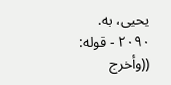يحيى، به.
٢٠٩٠ - قوله: ((وأخرج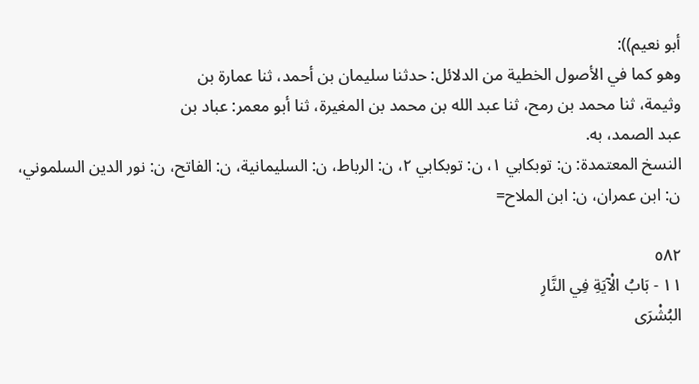أبو نعيم)):
وهو كما في الأصول الخطية من الدلائل: حدثنا سليمان بن أحمد، ثنا عمارة بن
وثيمة، ثنا محمد بن رمح، ثنا عبد الله بن محمد بن المغيرة، ثنا أبو معمر: عباد بن
عبد الصمد، به.
النسخ المعتمدة: ن: توبكابي ١، ن: توبكابي ٢، ن: الرباط، ن: السليمانية، ن: الفاتح، ن: نور الدين السلموني، ن: ابن عمران، ن: ابن الملاح=

٥٨٢
١١ - بَابُ الْآيَةِ فِي النَّارِ
البُشْرَى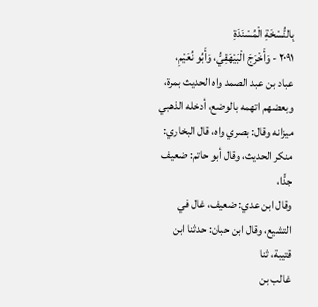بِالنُّسْخَةِ الْمُسْنَدَةِ
٢٠٩١ - وَأَخْرَجَ الْبَيْهَقِيُّ، وَأَبُو نُعَيْمِ،
عباد بن عبد الصمد واه الحديث بمرة، وبعضهم اتهمه بالوضع، أدخله الذهبي
ميزانه وقال: بصري واه، قال البخاري: منكر الحديث، وقال أبو حاتم: ضعيف جدًّا،
وقال ابن عدي: ضعيف، غال في التشيع، وقال ابن حبان: حدثنا ابن قتيبة، ثنا
غالب بن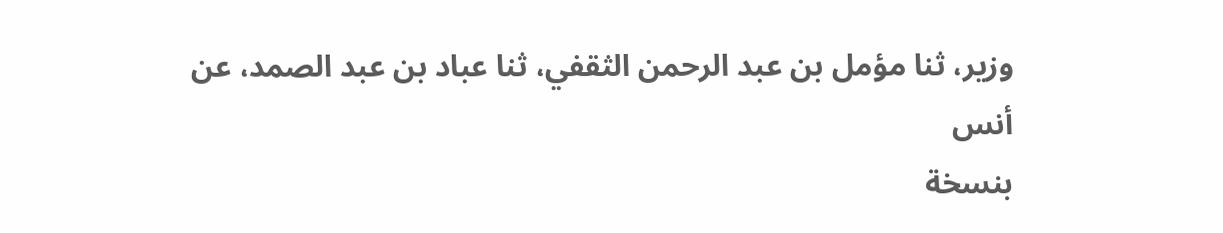وزير، ثنا مؤمل بن عبد الرحمن الثقفي، ثنا عباد بن عبد الصمد، عن أنس
بنسخة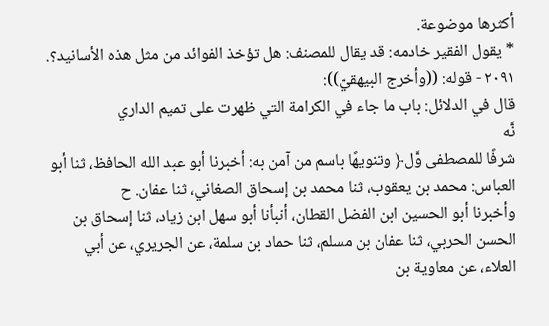أكثرها موضوعة.
* يقول الفقير خادمه: قد يقال للمصنف: هل تؤخذ الفوائد من مثل هذه الأسانيد؟.
٢٠٩١ - قوله: ((وأخرج البيهقيّ)):
قال في الدلائل: باب ما جاء في الكرامة التي ظهرت على تميم الداري
نَّه
شرفًا للمصطفى وَّل﴿ وتنويهًا باسم من آمن به: أخبرنا أبو عبد الله الحافظ، ثنا أبو
العباس: محمد بن يعقوب، ثنا محمد بن إسحاق الصغاني، ثنا عفان. ح
وأخبرنا أبو الحسين ابن الفضل القطان، أنبأنا أبو سهل ابن زياد، ثنا إسحاق بن
الحسن الحربي، ثنا عفان بن مسلم، ثنا حماد بن سلمة، عن الجريري، عن أبي
العلاء، عن معاوية بن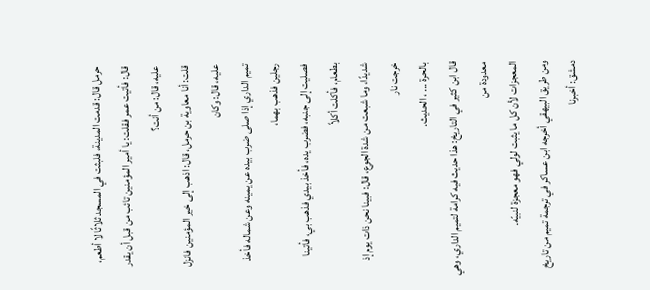حرمل قال: قدمت المدينة، فلبثت في المسجد ثلاثًا لا أطعم،
قال: فأتيت عمر فقلت: يا أمير المؤمنين تائب من قبل أن يقدر عليه، قال: من أنت؟
قلت: أنا معاوية بن حرمل، قال: اذهب إلى خير المؤمنين فانزل عليه، قال: وكان
تميم الداري إذا صلى ضرب بيده عن يمينه وعن شماله فأخذ رجلين فذهب بهما،
فصليت إلى جنبه، فضرب يده، فأخذ بيدي فذهب بي، فأتينا بطعام، فأكلت أكلاً
شديدًا، وما شبعت من شدة الجوع، قال: فبينا نحن ذات يوم إذ خرجت نار
بالحرة ... ، الحديث.
قال ابن كثير في التاريخ: هذا حديث فيه كرامة لتميم الداري، وهي معدودة من
المعجزات لأن كل ما يثبت لولي فهو معجزة لنبيّه.
ومن طريق البيهقي أخرجه ابن عساكر في ترجمة تميم من تاريخ دمشق: أخبرنا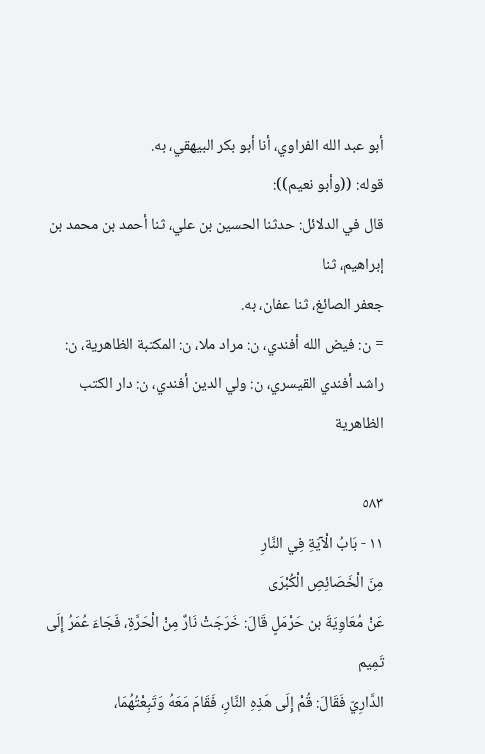أبو عبد الله الفراوي، أنا أبو بكر البيهقي، به.
قوله: ((وأبو نعيم)):
قال في الدلائل: حدثنا الحسين بن علي، ثنا أحمد بن محمد بن إبراهيم، ثنا
جعفر الصائغ، ثنا عفان، به.
= ن: فيض الله أفندي، ن: مراد ملا، ن: المكتبة الظاهرية، ن: راشد أفندي القيسري، ن: ولي الدين أفندي، ن: دار الكتب الظاهرية

٥٨٣
١١ - بَابُ الْآيَةِ فِي النَّارِ
مِنَ الْخَصَائِصِ الْكُبْرَى
عَنْ مُعَاوِيَةَ بن حَرْمَلٍ قَالَ: خَرَجَتْ نَارٌ مِنْ الْحَرَّةِ، فَجَاءَ عُمَرُ إِلَى تَمِيم
الدَّارِيّ فَقَالَ: قُمْ إِلَى هَذِهِ النَّارِ، فَقَامَ مَعَهُ وَتَبِعْتُهُمَا،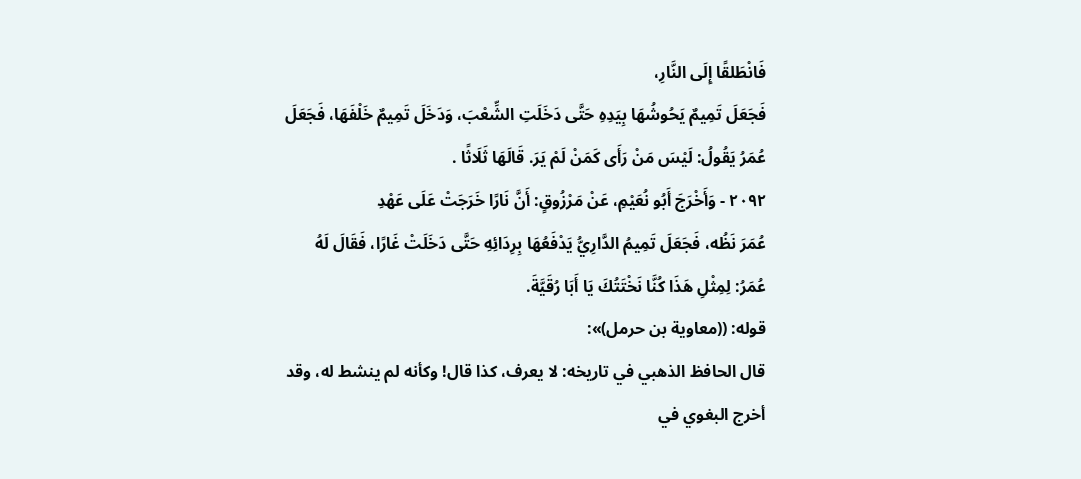فَانْطَلقًا إِلَى النَّارِ،
فَجَعَلَ تَمِيمٌ يَحُوشُهَا بِيَدِهِ حَتَّى دَخَلَتِ الشِّعْبَ، وَدَخَلَ تَمِيمٌ خَلْفَهَا، فَجَعَلَ
عُمَرُ يَقُولُ: لَيْسَ مَنْ رَأَى كَمَنْ لَمْ يَرَ. قَالَهَا ثَلَاثًا .
٢٠٩٢ - وَأَخْرَجَ أَبُو نُعَيْمِ، عَنْ مَرْزُوقٍ: أَنَّ نَارًا خَرَجَتْ عَلَى عَهْدِ
عُمَرَ نَظُه، فَجَعَلَ تَمِيمُ الدَّارِيُّ يَدْفَعُهَا بِرِدَائِهِ حَتَّى دَخَلَتْ غَارًا، فَقَالَ لَهُ
عُمَرُ: لِمِثْلِ هَذَا كُنَّا نَخْتَتُكَ يَا أَبَا رُقَيَّةَ.
قوله: ((معاوية بن حرمل)»:
قال الحافظ الذهبي في تاريخه: لا يعرف، كذا قال! وكأنه لم ينشط له، وقد
أخرج البغوي في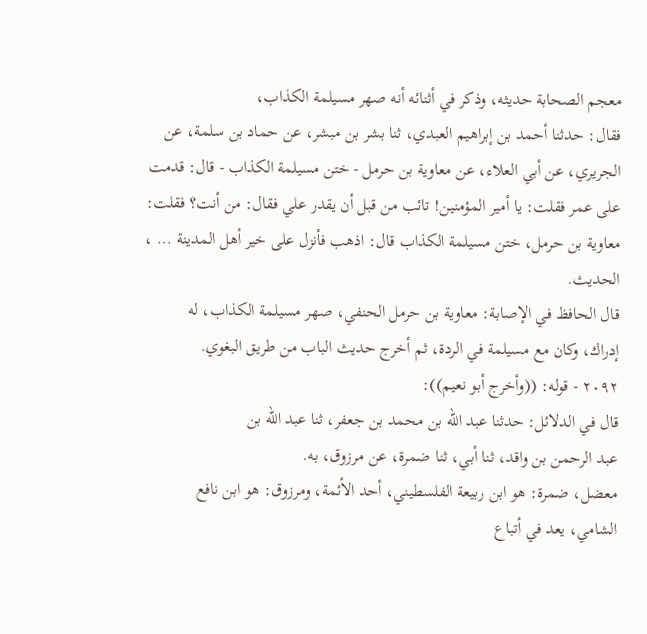معجم الصحابة حديثه، وذكر في أثنائه أنه صهر مسيلمة الكذاب،
فقال: حدثنا أحمد بن إبراهيم العبدي، ثنا بشر بن مبشر، عن حماد بن سلمة، عن
الجريري، عن أبي العلاء، عن معاوية بن حرمل - ختن مسيلمة الكذاب - قال: قدمت
على عمر فقلت: يا أمير المؤمنين! تائب من قبل أن يقدر علي فقال: من أنت؟ فقلت:
معاوية بن حرمل، ختن مسيلمة الكذاب قال: اذهب فأنزل على خير أهل المدينة ... ،
الحديث.
قال الحافظ في الإصابة: معاوية بن حرمل الحنفي، صهر مسيلمة الكذاب، له
إدراك، وكان مع مسيلمة في الردة، ثم أخرج حديث الباب من طريق البغوي.
٢٠٩٢ - قوله: ((وأخرج أبو نعيم)):
قال في الدلائل: حدثنا عبد الله بن محمد بن جعفر، ثنا عبد الله بن
عبد الرحمن بن واقد، ثنا أبي، ثنا ضمرة، عن مرزوق، به.
معضل، ضمرة: هو ابن ربيعة الفلسطيني، أحد الأئمة، ومرزوق: هو ابن نافع
الشامي، يعد في أتباع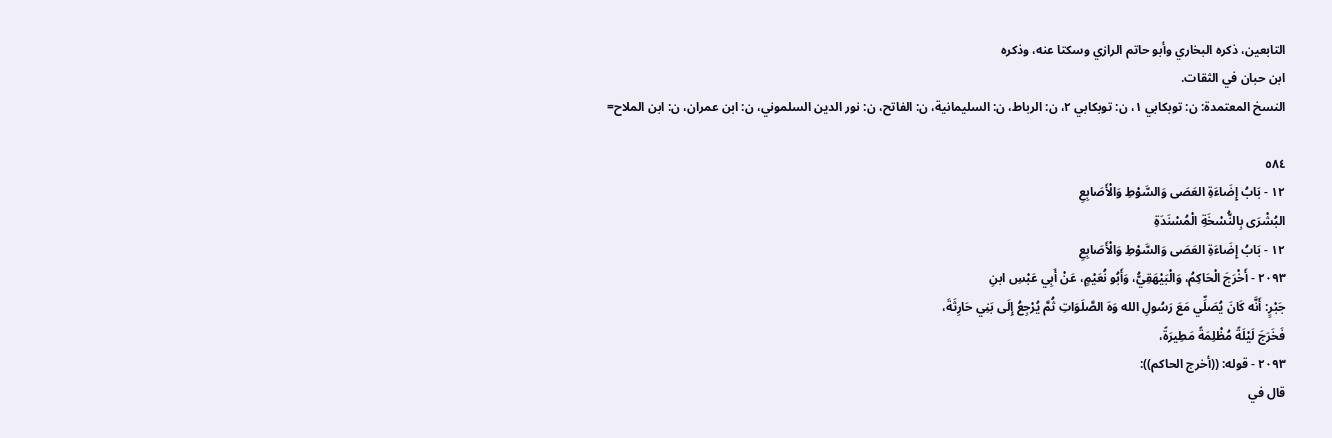التابعين، ذكره البخاري وأبو حاتم الرازي وسكتا عنه، وذكره
ابن حبان في الثقات.
النسخ المعتمدة: ن: توبكابي ١، ن: توبكابي ٢، ن: الرباط، ن: السليمانية، ن: الفاتح، ن: نور الدين السلموني، ن: ابن عمران، ن: ابن الملاح=

٥٨٤
١٢ - بَابُ إِضَاءَةِ العَصَى وَالسَّوْطِ وَالْأَصَابِعِ
البُشْرَى بِالنُّسْخَةِ الْمُسْنَدَةِ
١٢ - بَابُ إِضَاءَةِ العَصَى وَالسَّوْطِ وَالْأَصَابِعِ
٢٠٩٣ - أَخْرَجَ الْحَاكِمُ، وَالْبَيْهَقِيُّ، وَأَبُو نُعَيْمٍ، عَنْ أَبِي عَبْسِ ابنِ
جَبْرٍ: أَنَّه كَانَ يُصَلِّي مَعَ رَسُولِ الله وَهَ الصَّلَوَاتِ ثُمَّ يُرْجِعُ إِلَى بَنِي حَارِثَةَ،
فَخَرَجَ لَيْلَةً مُظْلِمَةً مَطِيرَةً،
٢٠٩٣ - قوله: ((أخرج الحاكم)):
قال في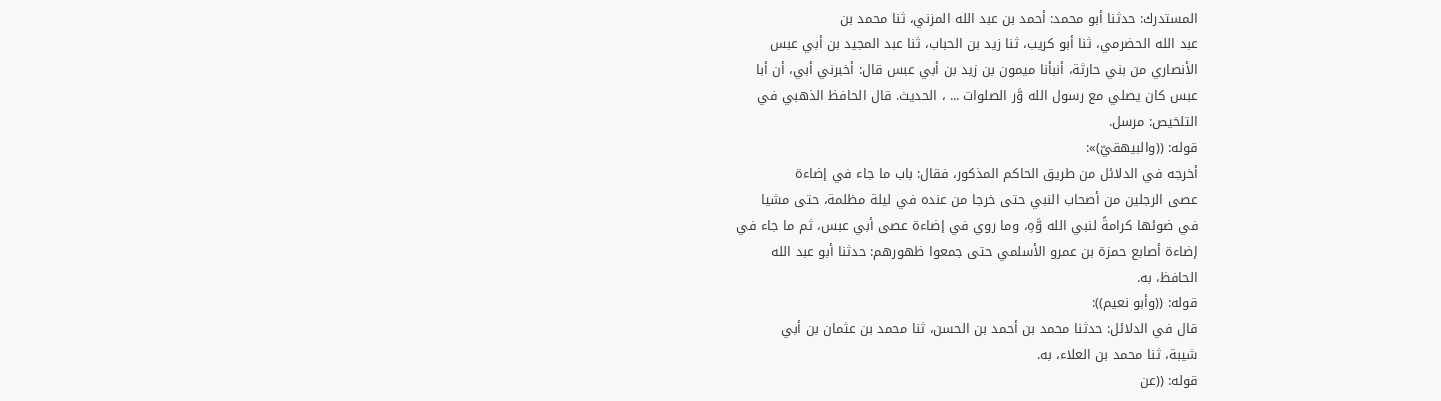المستدرك: حدثنا أبو محمد: أحمد بن عبد الله المزني، ثنا محمد بن
عبد الله الحضرمي، ثنا أبو كريب، ثنا زيد بن الحباب، ثنا عبد المجيد بن أبي عبس
الأنصاري من بني حارثة، أنبأنا ميمون بن زيد بن أبي عبس قال: أخبرني أبي، أن أبا
عبس كان يصلي مع رسول الله وَّر الصلوات ... ، الحديث. قال الحافظ الذهبي في
التلخيص: مرسل.
قوله: ((والبيهقيّ)»:
أخرجه في الدلائل من طريق الحاكم المذكور، فقال: باب ما جاء في إضاءة
عصى الرجلين من أصحاب النبي حتى خرجا من عنده في ليلة مظلمة، حتى مشيا
في ضوئها كرامةً لنبي الله وَّهِ، وما روي في إضاءة عصى أبي عبس، ثم ما جاء في
إضاءة أصابع حمزة بن عمرو الأسلمي حتى جمعوا ظهورهم: حدثنا أبو عبد الله
الحافظ، به.
قوله: ((وأبو نعيم)):
قال في الدلائل: حدثنا محمد بن أحمد بن الحسن، ثنا محمد بن عثمان بن أبي
شيبة، ثنا محمد بن العلاء، به.
قوله: ((عن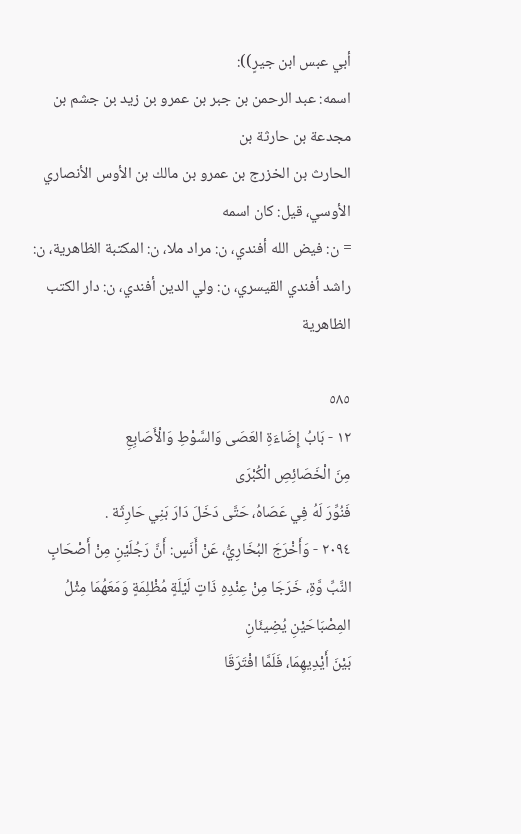أبي عبس ابن جیرٍ)):
اسمه: عبد الرحمن بن جبر بن عمرو بن زيد بن جشم بن مجدعة بن حارثة بن
الحارث بن الخزرج بن عمرو بن مالك بن الأوس الأنصاري الأوسي، قيل: كان اسمه
= ن: فيض الله أفندي، ن: مراد ملا، ن: المكتبة الظاهرية، ن: راشد أفندي القيسري، ن: ولي الدين أفندي، ن: دار الكتب الظاهرية

٥٨٥
١٢ - بَابُ إِضَاءَةِ العَصَى وَالسَّوْطِ وَالْأَصَابِعِ
مِنَ الْخَصَائِصِ الْكُبْرَى
فَنُوِّرَ لَهُ فِي عَصَاهُ، حَتَّى دَخَلَ دَارَ بَنِي حَارِثَة .
٢٠٩٤ - وَأَخْرَجَ البُخَارِيُّ، عَنْ أَنَسٍ: أَنَّ رَجُلَيْنِ مِنْ أَصْحَابٍ
النَّبِّ وَّةِ، خَرَجَا مِنْ عِنْدِهِ ذَاتٍ لَيْلَةٍ مُظْلِمَةٍ وَمَعَهُمَا مِثْلُ المِصْبَاحَيْنِ يُضِيئَانِ
بَيْنَ أَيْدِيهِمَا، فَلَمَّا افْتَرَقَا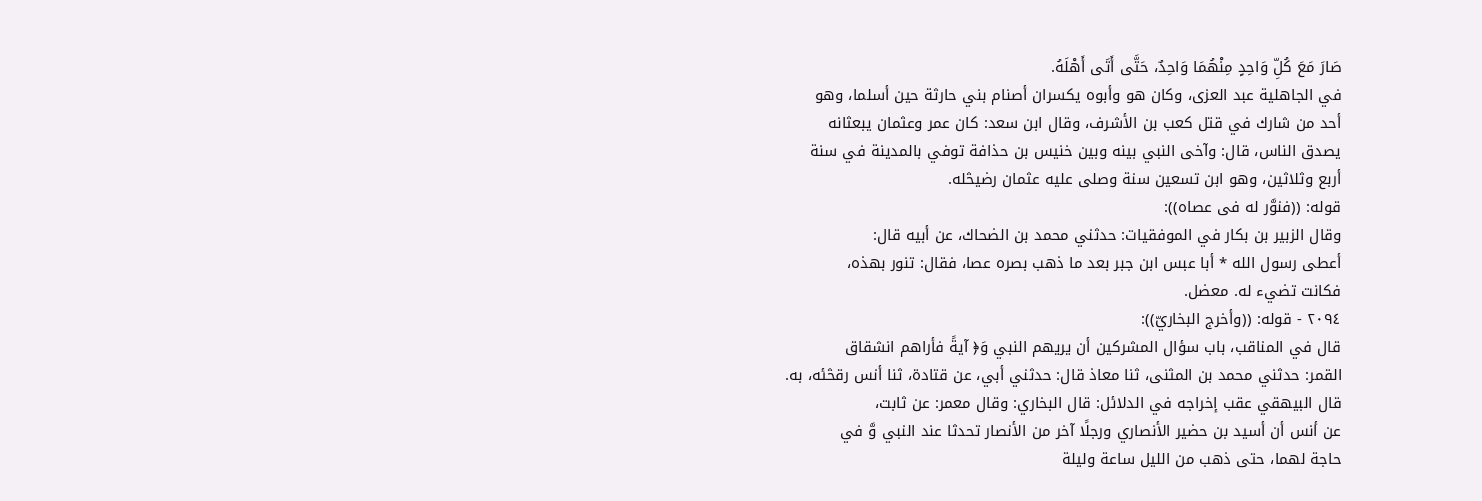صَارَ مَعَ كُلِّ وَاحِدٍ مِنْهُمَا وَاحِدٌ، حَتَّى أَتَى أَهْلَهُ.
في الجاهلية عبد العزى، وكان هو وأبوه يكسران أصنام بني حارثة حين أسلما، وهو
أحد من شارك في قتل كعب بن الأشرف، وقال ابن سعد: كان عمر وعثمان يبعثانه
يصدق الناس، قال: وآخى النبي بينه وبين خنيس بن حذافة توفي بالمدينة في سنة
أربع وثلاثين، وهو ابن تسعين سنة وصلى عليه عثمان رضيڅله.
قوله: ((فنوَّر له فى عصاه)):
وقال الزبير بن بكار في الموفقيات: حدثني محمد بن الضحاك، عن أبيه قال:
أعطى رسول الله * أبا عبس ابن جبر بعد ما ذهب بصره عصا، فقال: تنور بهذه،
فكانت تضيء له. معضل.
٢٠٩٤ - قوله: ((وأخرج البخاريّ)):
قال في المناقب، باب سؤال المشركين أن يريهم النبي وَ﴿ آيةً فأراهم انشقاق
القمر: حدثني محمد بن المثنى، ثنا معاذ قال: حدثني أبي، عن قتادة، ثنا أنس رقڅئه، به.
قال البيهقي عقب إخراجه في الدلائل: قال البخاري: وقال معمر: عن ثابت،
عن أنس أن أسيد بن حضير الأنصاري ورجلًا آخر من الأنصار تحدثا عند النبي وَّ في
حاجة لهما، حتى ذهب من الليل ساعة وليلة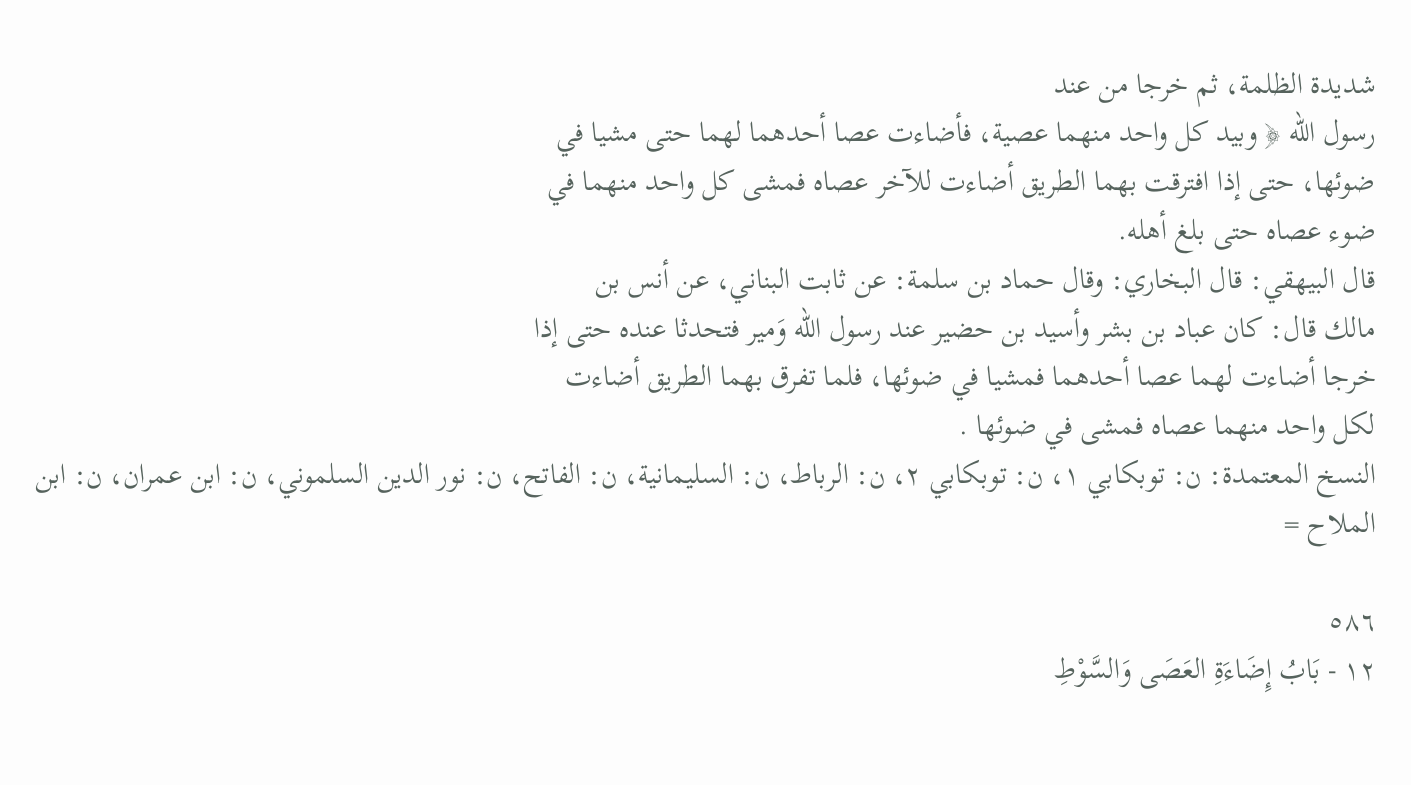شديدة الظلمة، ثم خرجا من عند
رسول الله ﴿ وبيد كل واحد منهما عصية، فأضاءت عصا أحدهما لهما حتى مشيا في
ضوئها، حتى إذا افترقت بهما الطريق أضاءت للآخر عصاه فمشى كل واحد منهما في
ضوء عصاه حتى بلغ أهله.
قال البيهقي: قال البخاري: وقال حماد بن سلمة: عن ثابت البناني، عن أنس بن
مالك قال: كان عباد بن بشر وأسيد بن حضير عند رسول الله وَمير فتحدثا عنده حتى إذا
خرجا أضاءت لهما عصا أحدهما فمشيا في ضوئها، فلما تفرق بهما الطريق أضاءت
لكل واحد منهما عصاه فمشى في ضوئها .
النسخ المعتمدة: ن: توبكابي ١، ن: توبكابي ٢، ن: الرباط، ن: السليمانية، ن: الفاتح، ن: نور الدين السلموني، ن: ابن عمران، ن: ابن الملاح =

٥٨٦
١٢ - بَابُ إِضَاءَةِ العَصَى وَالسَّوْطِ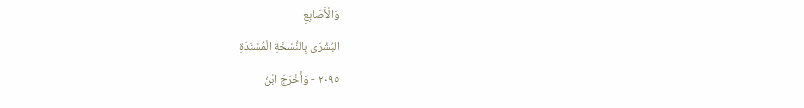وَالْأَصَابِعِ
البُشْرَى بِالنُّسْخَةِ الْمُسْنَدَةِ
٢٠٩٥ - وَأَخْرَجَ ابْنُ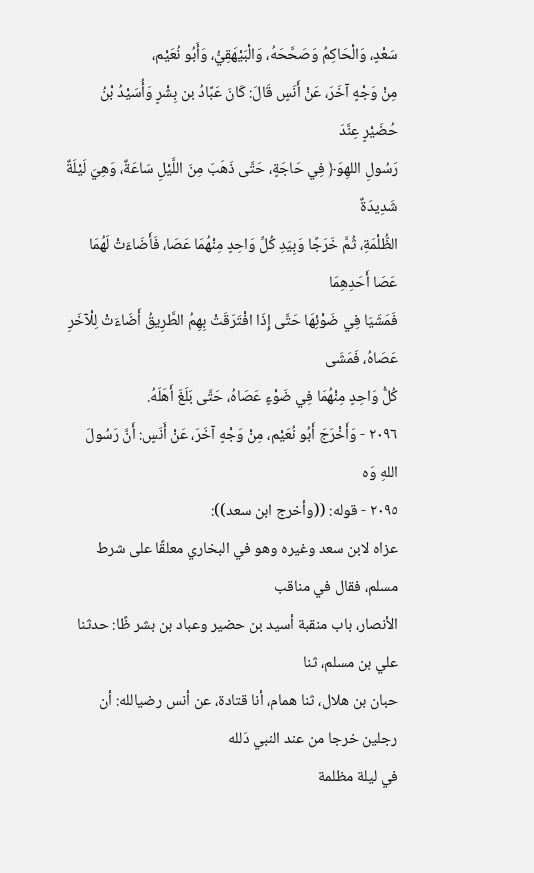سَعْدٍ، وَالْحَاكِمُ وَصَحَّحَهُ، وَالْبَيْهَقِيُّ، وَأَبُو نُعَيْم،
مِنْ وَجْهٍ آخَرَ، عَنْ أَنَسٍ قَالَ: كَانَ عَبَّادُ بن بِشْرٍ وَأُسَيْدُ بْنُ حُضَيْرٍ عِنَّدَ
رَسُولِ اللهِوَ﴿ فِي حَاجَةٍ، حَتَّى ذَهَبَ مِنَ اللَّيْلِ سَاعَةٌ، وَهِيَ لَيْلَةٌ شَدِيدَةٌ
الظُّلْمَةِ، ثُمَّ خَرَجًا وَبِيَدِ كُلِّ وَاحِدٍ مِنْهُمَا عَصَا، فَأَضَاءَتْ لَهُمَا عَصَا أَحَدِهِمَا
فَمَشَيَا فِي ضَوْئِهَا حَتَّى إِذَا افْتَرَقَتْ بِهِمُ الطَّرِيقُ أَضَاءَتْ لِلْآخَرِ عَصَاهُ، فَمَشَى
كُلُّ وَاحِدٍ مِنْهُمَا فِي ضَوْءٍ عَصَاهُ، حَتَّى بَلَغَ أَهَلَهُ.
٢٠٩٦ - وَأَخْرَجَ أَبُو نُعَيْم، مِنْ وَجْهٍ آخَرَ، عَنْ أَنَسٍ: أَنَّ رَسُولَ اللهِ وَه
٢٠٩٥ - قوله: ((وأخرج ابن سعد)):
عزاه لابن سعد وغيره وهو في البخاري معلقًا على شرط مسلم، فقال في مناقب
الأنصار، باب منقبة أسيد بن حضير وعباد بن بشر ظًا: حدثنا علي بن مسلم، ثنا
حبان بن هلال، ثنا همام، أنا قتادة، عن أنس رضيالله: أن رجلين خرجا من عند النبي دَلله
في ليلة مظلمة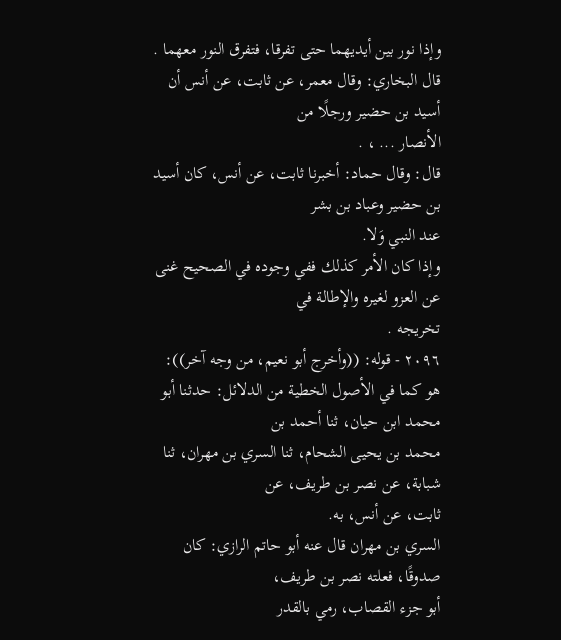وإذا نور بين أيديهما حتى تفرقا، فتفرق النور معهما .
قال البخاري: وقال معمر، عن ثابت، عن أنس أن أسيد بن حضير ورجلًا من
الأنصار ... ، .
قال: وقال حماد: أخبرنا ثابت، عن أنس، كان أسيد بن حضير وعباد بن بشر
عند النبي وَلا.
وإذا كان الأمر كذلك ففي وجوده في الصحيح غنى عن العزو لغيره والإطالة في
تخريجه .
٢٠٩٦ - قوله: ((وأخرج أبو نعيم، من وجه آخر)):
هو كما في الأصول الخطية من الدلائل: حدثنا أبو محمد ابن حيان، ثنا أحمد بن
محمد بن يحيى الشحام، ثنا السري بن مهران، ثنا شبابة، عن نصر بن طريف، عن
ثابت، عن أنس، به.
السري بن مهران قال عنه أبو حاتم الرازي: كان صدوقًا، فعلته نصر بن طريف،
أبو جزء القصاب، رمي بالقدر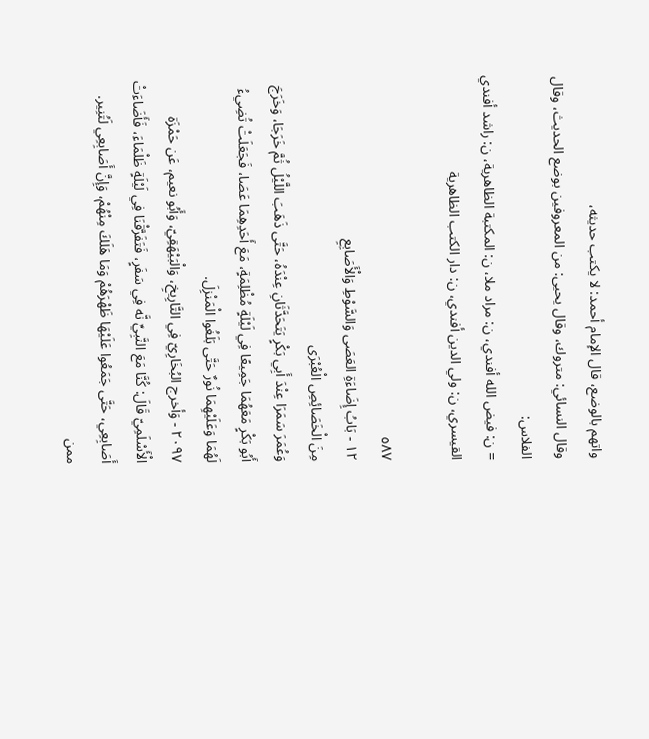واتهم بالوضع، قال الإمام أحمد: لا یکتب حديثه،
وقال النسائي: متروك، وقال يحيى: من المعروفين بوضع الحديث، وقال الفلاس:
= ن: فيض الله أفندي، ن: مراد ملا، ن: المكتبة الظاهرية، ن: راشد أفندي القيسري، ن: ولي الدين أفندي، ن: دار الكتب الظاهرية

٥٨٧
١٢ - بَابُ إِضَاءَةِ العَصَى وَالسَّوْطِ وَالْأَصَابِعِ
مِنَ الْخَصَائِصِ الْعُبْرَى
وَعُمَرَ سَمَرَا عِنْدَ أَبِي بَكْرٍ يَتَحَدَّثَانِ عِنْدَهُ، حَتَّى ذَهَبَ اللَّيْلُ ثُمَّ خَرَجَا، وَخَرَجَ
أَبُو بَكْرٍ مَعَهُمَا جَمِيعًا فِي لَيْلَةٍ مُظْلِمَةٍ، مَعَ أَحَدِهِمَا عَصَا، فَجَعَلَتْ تُضِيءُ
لَهُمَا وَعَلَيْهِمَا نُورٌ حَتَّى بَلَغُوا الْمَنْزِلَ.
٢٠٩٧ - وَأخرج البُخَارِيّ فِي التَّارِيخِ، وَالْبَيْهَقِيّ، وَأَبُو نعيم، عَن حَمْزَة
الْأَسْلَمِيّ قَالَ: كُنَّا مَعَ النَّبِيِّ نَّه فِي سَفَرٍ، فَتَفَرَّقْنَا فِي لَيْلَةٍ ظَلْمَاءَ، فَأَضَاءَتْ
أَصَابِعِي، حَتَّى جَمَعُوا عَلَيْهَا ظَهْرَهُمْ وَمَا هَلَكَ مِنْهُمْ، وَإِنَّ أَصَابِعِي لَتُنِير.
ممن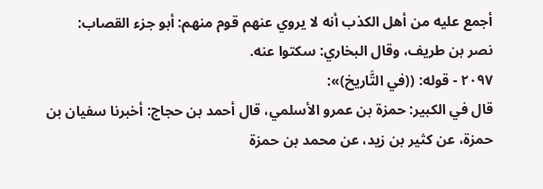أجمع عليه من أهل الكذب أنه لا يروي عنهم قوم منهم: أبو جزء القصاب:
نصر بن طريف، وقال البخاري: سكتوا عنه.
٢٠٩٧ - قوله: ((في التَّاریخ)»:
قال في الكبير: حمزة بن عمرو الأسلمي، قال أحمد بن حجاج: أخبرنا سفيان بن
حمزة، عن كثير بن زيد، عن محمد بن حمزة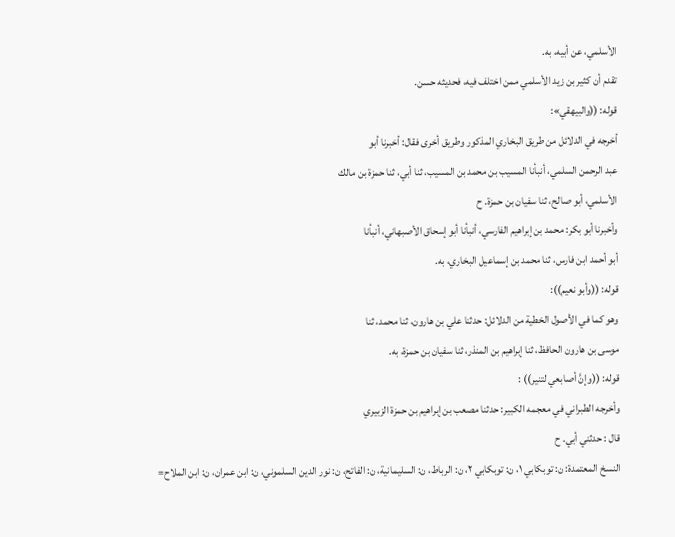الأسلمي، عن أبيه، به.
تقدم أن کثیر بن زيد الأسلمي ممن اختلف فيه، فحديثه حسن.
قوله: ((والبيهقي»:
أخرجه في الدلائل من طريق البخاري المذكور وطريق أخرى فقال: أخبرنا أبو
عبد الرحمن السلمي، أنبأنا المسيب بن محمد بن المسيب، ثنا أبي، ثنا حمزة بن مالك
الأسلمي، أبو صالح، ثنا سفيان بن حمزة. ح
وأخبرنا أبو بكر: محمد بن إبراهيم الفارسي، أنبأنا أبو إسحاق الأصبهاني، أنبأنا
أبو أحمد ابن فارس، ثنا محمد بن إسماعيل البخاري، به.
قوله: ((وأبو نعيم)):
وهو كما في الأصول الخطية من الدلائل: حدثنا علي بن هارون، ثنا محمد، ثنا
موسى بن هارون الحافظ، ثنا إبراهيم بن المنذر، ثنا سفيان بن حمزة، به.
قوله: ((وإنَّ أصابعي لتنير)) :
وأخرجه الطبراني في معجمه الكبير: حدثنا مصعب بن إبراهيم بن حمزة الزبيري
قال : حدثني أبي. ح
النسخ المعتمدة: ن: توبكابي ١، ن: توبكابي ٢، ن: الرباط، ن: السليمانية، ن: الفاتح، ن: نور الدين السلموني، ن: ابن عمران، ن: ابن الملاح=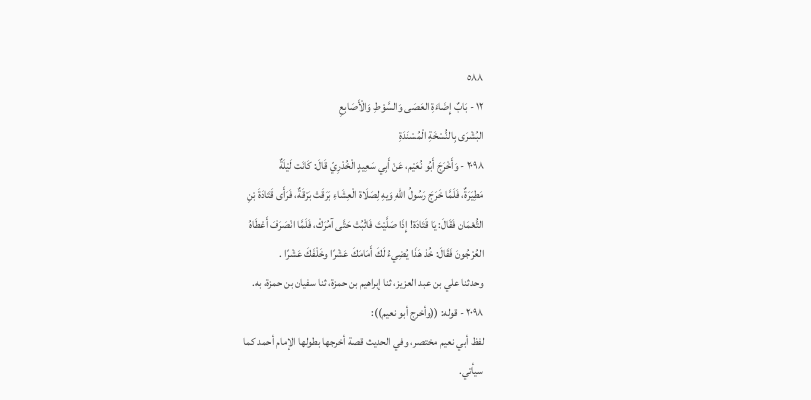٥٨٨
١٢ - بَابٌ إِضَاءَةِ العَصَى وَالسَّوْطِ وَالْأَصَابِعِ
البُشْرَى بِالنُّسْخَةِ الْمُسْنَدَةِ
٢٠٩٨ - وَأَخْرَجَ أَبُو نُعَيْم، عَنْ أَبِي سَعِيدٍ الْخُدْرِيّ قَالَ: كَانَت لَيْلَةٌ
مَطِيَرَةٌ، فَلَمَّا خَرَجَ رَسُولُ اللهِ وَيهِ لِصَلَاة الْعِشَاءِ بَرَقَتْ بَرْقَةٌ، فَرَأَى قَتَادَةَ بْنِ
التُّعْمَان فَقَالَ: يَا قَتَادَة! إِذَا صَلَّيْتَ فَاثْبُتْ حَتَّى آمُرَكْ، فَلَمَّا انْصَرَفَ أَعْطَاهُ
العُرْجُونَ فَقَالَ: خُذ هَذَا يُضِيءُ لَكَ أَمَامَكَ عَشْرًا وخَلْفَكَ عَشْرًا .
وحدثنا علي بن عبد العزيز، ثنا إبراهيم بن حمزة، ثنا سفيان بن حمزة، به.
٢٠٩٨ - قوله: ((وأخرج أبو نعيم)):
لفظ أبي نعيم مختصر، وفي الحديث قصة أخرجها بطولها الإمام أحمد كما
سيأتي.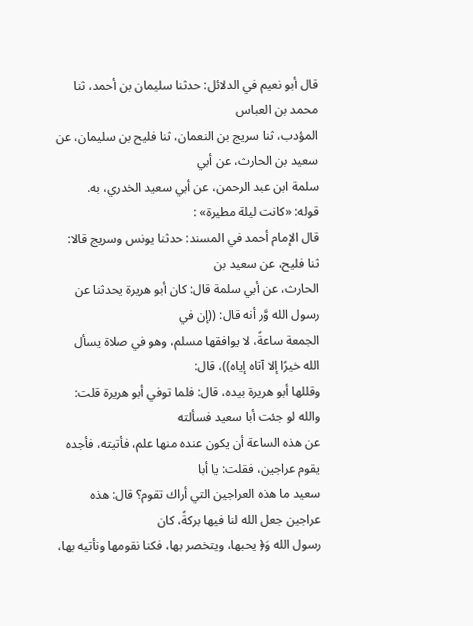قال أبو نعيم في الدلائل: حدثنا سليمان بن أحمد، ثنا محمد بن العباس
المؤدب، ثنا سريج بن النعمان، ثنا فليح بن سليمان، عن سعيد بن الحارث، عن أبي
سلمة ابن عبد الرحمن، عن أبي سعيد الخدري، به.
قوله: «كانت ليلة مطيرة» :
قال الإمام أحمد في المسند: حدثنا يونس وسريج قالا: ثنا فليح، عن سعيد بن
الحارث، عن أبي سلمة قال: كان أبو هريرة يحدثنا عن رسول الله وَّر أنه قال: ((إن في
الجمعة ساعةً، لا يوافقها مسلم، وهو في صلاة يسأل الله خيرًا إلا آتاه إياه))، قال:
وقللها أبو هريرة بيده، قال: فلما توفي أبو هريرة قلت: والله لو جئت أبا سعيد فسألته
عن هذه الساعة أن يكون عنده منها علم، فأتيته، فأجده يقوم عراجين، فقلت: يا أبا
سعيد ما هذه العراجين التي أراك تقوم؟ قال: هذه عراجين جعل الله لنا فيها بركةً، كان
رسول الله وَ﴿ يحبها، ويتخصر بها، فكنا نقومها ونأتيه بها،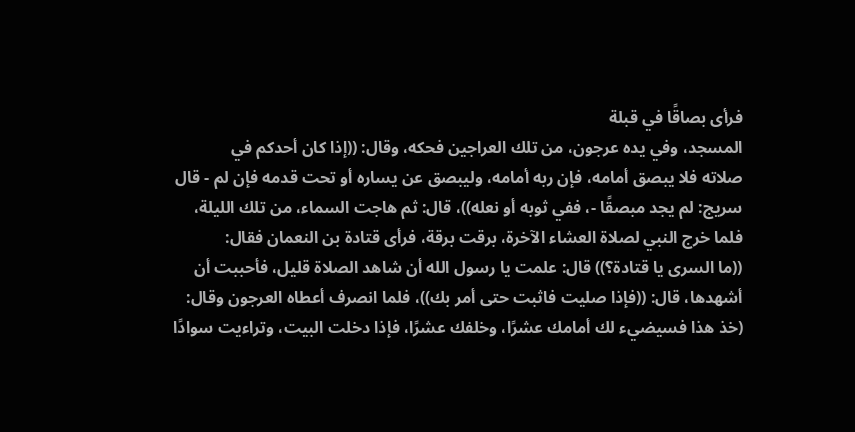فرأى بصاقًا في قبلة
المسجد، وفي يده عرجون، من تلك العراجين فحكه، وقال: ((إذا كان أحدكم في
صلاته فلا يبصق أمامه، فإن ربه أمامه، وليبصق عن يساره أو تحت قدمه فإن لم - قال
سريج: لم يجد مبصقًا -، ففي ثوبه أو نعله))، قال: ثم هاجت السماء، من تلك الليلة،
فلما خرج النبي لصلاة العشاء الآخرة، برقت برقة، فرأى قتادة بن النعمان فقال:
((ما السرى يا قتادة؟)) قال: علمت يا رسول الله أن شاهد الصلاة قليل، فأحببت أن
أشهدها، قال: ((فإذا صليت فاثبت حتى أمر بك))، فلما انصرف أعطاه العرجون وقال:
(خذ هذا فسيضيء لك أمامك عشرًا، وخلفك عشرًا، فإذا دخلت البيت، وتراءيت سوادًا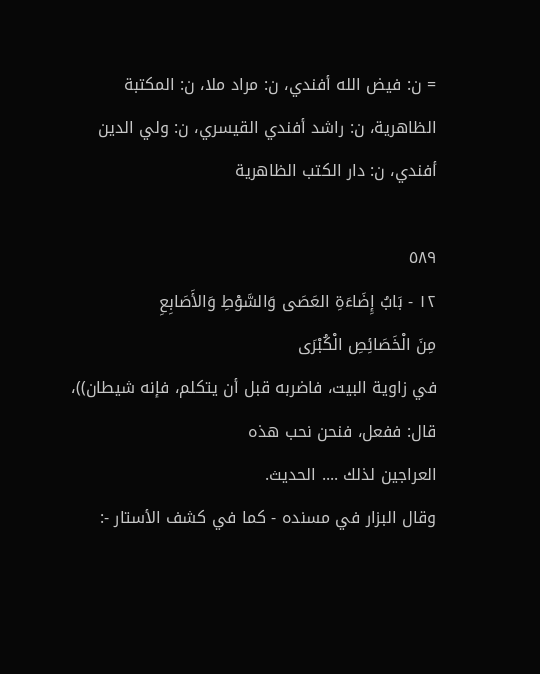= ن: فيض الله أفندي، ن: مراد ملا، ن: المكتبة الظاهرية، ن: راشد أفندي القيسري، ن: ولي الدين أفندي، ن: دار الكتب الظاهرية

٥٨٩
١٢ - بَابُ إِضَاءَةِ العَصَى وَالسَّوْطِ وَالأَصَابِعِ
مِنَ الْخَصَائِصِ الْكُبْرَى
في زاوية البيت، فاضربه قبل أن يتكلم، فإنه شيطان))، قال: ففعل، فنحن نحب هذه
العراجين لذلك .... الحديث.
وقال البزار في مسنده - كما في كشف الأستار -: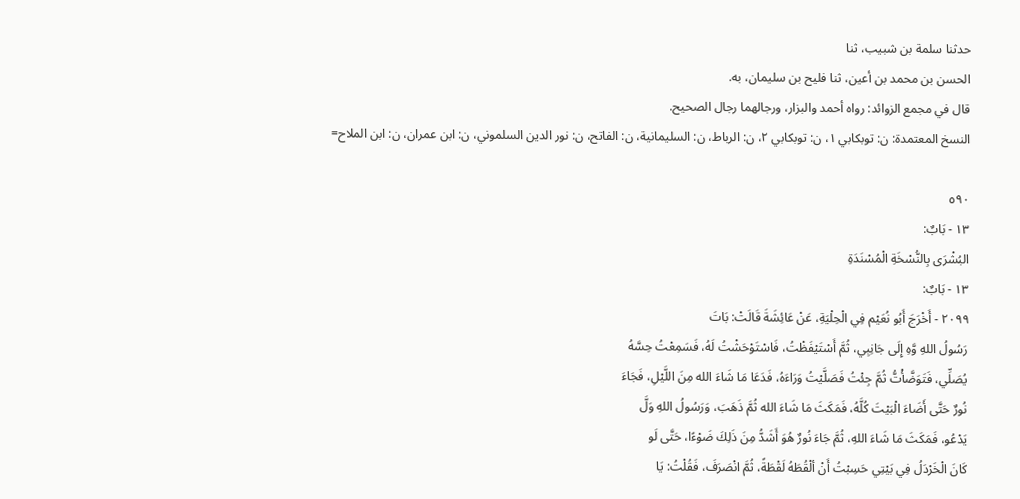حدثنا سلمة بن شبيب، ثنا
الحسن بن محمد بن أعین، ثنا فلیح بن سلیمان، به.
قال في مجمع الزوائد: رواه أحمد والبزار، ورجالهما رجال الصحيح.
النسخ المعتمدة: ن: توبكابي ١، ن: توبكابي ٢، ن: الرباط، ن: السليمانية، ن: الفاتح، ن: نور الدين السلموني، ن: ابن عمران، ن: ابن الملاح=

٥٩٠
١٣ - بَابٌ:
البُشْرَى بِالنُّسْخَةِ الْمُسْنَدَةِ
١٣ - بَابٌ:
٢٠٩٩ - أَخْرَجَ أَبُو نُعَيْم فِي الْحِلْيَةِ، عَنْ عَائِشَةَ قَالَتْ: بَاتَ
رَسُولُ اللهِ وَّهِ إِلَى جَانِبِي، ثُمَّ أَسْتَيْفَظْتُ، فَاسْتَوْحَشْتُ لَهُ، فَسَمِعْتُ حِسَّهُ
يُصَلِّي، فَتَوَضَّأْتُّ ثُمَّ جِئْتُ فَصَلَّيْتُ وَرَاءَهُ، فَدَعَا مَا شَاءَ الله مِنَ اللَّيْلِ، فَجَاءَ
نُورٌ حَتَّى أَضَاءَ الْبَيْتَ كُلَّهُ، فَمَكَثَ مَا شَاءَ الله ثُمَّ ذَهَبَ، وَرَسُولُ اللهِ وَلَّ
يَدْعُو، فَمَكَثَ مَا شَاءَ اللهِ، ثُمَّ جَاءَ نُورٌ هُوَ أَشَدُّ مِنَ ذَلِكَ ضَوْءًا، حَتَّى لَو
كَانَ الْخَرْدَلُ فِي بَيْتِي حَسِبْتُ أَنْ ألْقُطَهُ لَقْطَةً، ثُمَّ انْصَرَفَ، فَقُلْتُ: يَا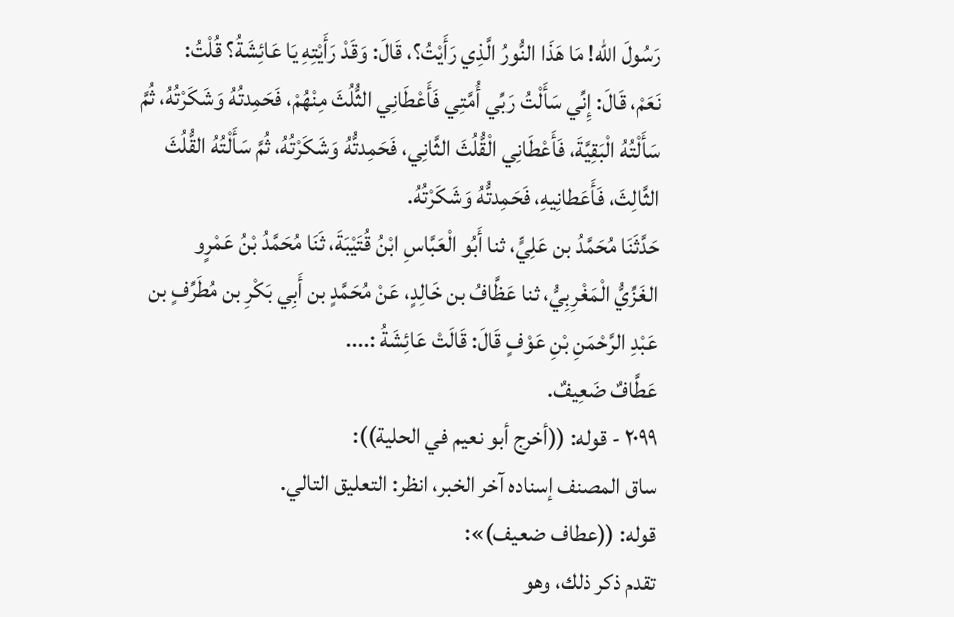رَسُولَ الله! مَا هَذَا النُّورُ الَّذِي رَأَيْتُ؟، قَالَ: وَقَدْ رَأَيْتِهِ يَا عَائِشَةُ؟ قُلْتُ:
نَعَمْ، قَالَ: إِنِّي سَأَلْتُ رَبِّي أُمَّتِي فَأَعْطَانِي الثُّلُثَ مِنْهُمْ، فَحَمِدتُهُ وَشَكَرْتُهُ، ثُمَّ
سَأَلْتُهُ الْبَقِيَّةَ، فَأَعْطَانِي الْقُّلُثَ الثَّانِي، فَحَمِدتُّهُ وَشَكَرْتُهُ، ثُمَّ سَأَلْتُهُ القُّلُثَ
الثَّالِثَ، فَأَعَطانِيهِ، فَحَمِدتُّهُ وَشَكَرْتُهُ.
حَدَّثَنَا مُحَمَّدُ بن عَلِيٍّ، ثنا أَبُو الْعَبَّاسِ ابْنُ قُتَيْبَةَ، ثَنَا مُحَمَّدُ بْنُ عَمْرٍو
الغَزِّيُّ الْمَغْرِبِيُّ، ثنا عَظَّافُ بن خَالِدٍ، عَنْ مُحَمَّدٍ بن أَبِي بَكْرِ بن مُطَرِّفٍ بن
عَبْدِ الرَّحْمَنِ بْنِ عَوْفٍ قَالَ: قَالَتْ عَائِشَةُ :....
عَطَّافٌ ضَعِيفٌ.
٢٠٩٩ - قوله: ((أخرج أبو نعيم في الحلية)):
ساق المصنف إسناده آخر الخبر، انظر: التعليق التالي.
قوله: ((عطاف ضعيف)»:
تقدم ذكر ذلك، وهو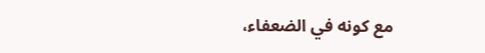مع كونه في الضعفاء،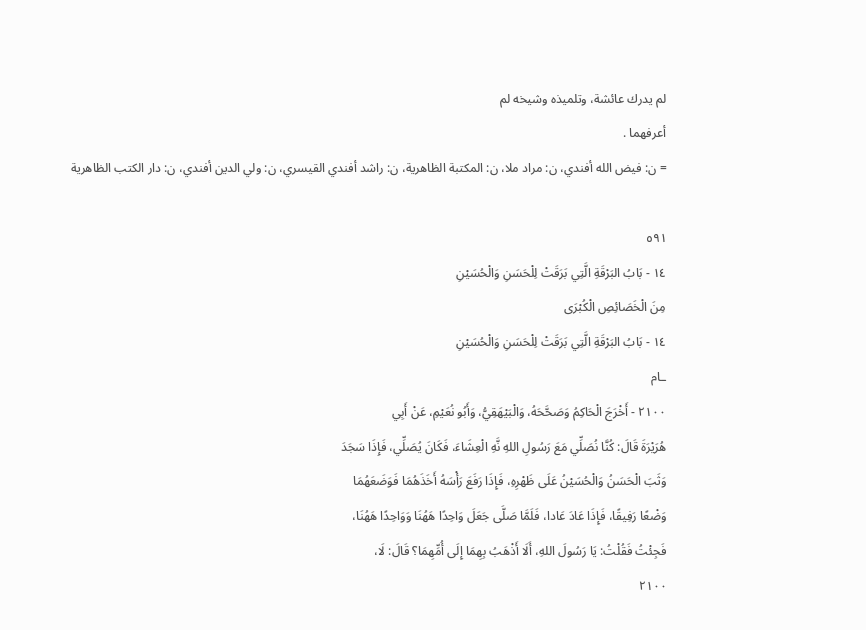لم يدرك عائشة، وتلميذه وشيخه لم
أعرفهما .
= ن: فيض الله أفندي، ن: مراد ملا، ن: المكتبة الظاهرية، ن: راشد أفندي القيسري، ن: ولي الدين أفندي، ن: دار الكتب الظاهرية

٥٩١
١٤ - بَابُ البَرْقَةِ الَّتِي بَرَقَتْ لِلْحَسَنِ وَالْحُسَيْنِ
مِنَ الْخَصَائِصِ الْكُبْرَى
١٤ - بَابُ البَرْقَةِ الَّتِي بَرَقَتْ لِلْحَسَنِ وَالْحُسَيْنِ
ـام
٢١٠٠ - أَخْرَجَ الْحَاكِمُ وَصَحَّحَهُ، وَالْبَيْهَقِيُّ، وَأَبُو نُعَيْمِ، عَنْ أَبِي
هُرَيْرَةَ قَالَ: كُنَّا نُصَلِّي مَعَ رَسُولِ اللهِ نَّهِ الْعِشَاءَ، فَكَانَ يُصَلِّي، فَإِذَا سَجَدَ
وَثَبَ الْحَسَنُ وَالْحُسَيْنُ عَلَى ظَهْرِهِ، فَإِذَا رَفَعَ رَأْسَهُ أَخَذَهُمَا فَوَضَعَهُمَا
وَضْعًا رَفِيقًا، فَإِذَا عَادَ عَادا، فَلَمَّا صَلَّى جَعَلَ وَاحِدًا هَهُنَا وَوَاحِدًا هَهُنَا،
فَجِئْتُ فَقُلْتُ: يَا رَسُولَ اللهِ، أَلَا أَذْهَبُ بِهِمَا إِلَى أُمِّهِمَا؟ قَالَ: لَا،
٢١٠٠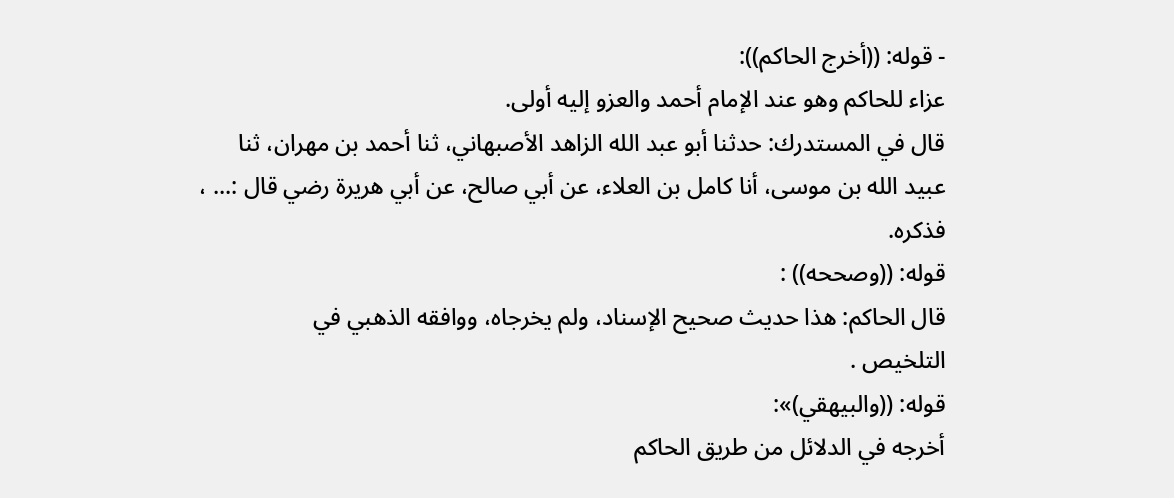- قوله: ((أخرج الحاكم)):
عزاء للحاكم وهو عند الإمام أحمد والعزو إليه أولى.
قال في المستدرك: حدثنا أبو عبد الله الزاهد الأصبهاني، ثنا أحمد بن مهران، ثنا
عبيد الله بن موسى، أنا كامل بن العلاء، عن أبي صالح، عن أبي هريرة رضي قال :... ،
فذكره.
قوله: ((وصححه)) :
قال الحاكم: هذا حديث صحيح الإسناد، ولم يخرجاه، ووافقه الذهبي في
التلخيص .
قوله: ((والبيهقي)»:
أخرجه في الدلائل من طريق الحاكم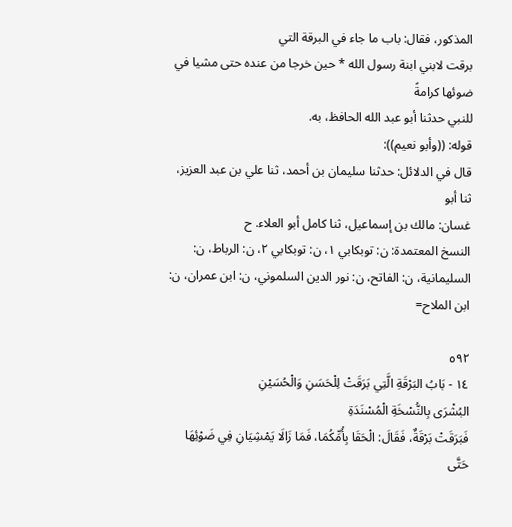المذكور، فقال: باب ما جاء في البرقة التي
برقت لابني ابنة رسول الله * حين خرجا من عنده حتى مشيا في ضوئها كرامةً
للنبي حدثنا أبو عبد الله الحافظ، به.
قوله: ((وأبو نعيم)):
قال في الدلائل: حدثنا سليمان بن أحمد، ثنا علي بن عبد العزيز، ثنا أبو
غسان: مالك بن إسماعيل، ثنا كامل أبو العلاء. ح
النسخ المعتمدة: ن: توبكابي ١، ن: توبكابي ٢، ن: الرباط، ن: السليمانية، ن: الفاتح، ن: نور الدين السلموني، ن: ابن عمران، ن: ابن الملاح=

٥٩٢
١٤ - بَابُ البَرْقَةِ الَّتِي بَرَقَتْ لِلْحَسَنِ وَالْحُسَيْنِ
البُشْرَى بِالنُّسْخَةِ الْمُسْنَدَةِ
فَبَرَقَتْ بَرْقَةٌ، فَقَالَ: الْحَقَا بِأُمِّكُمَا، فَمَا زَالَا يَمْشِيَانِ فِي ضَوْئِهَا حَتَّى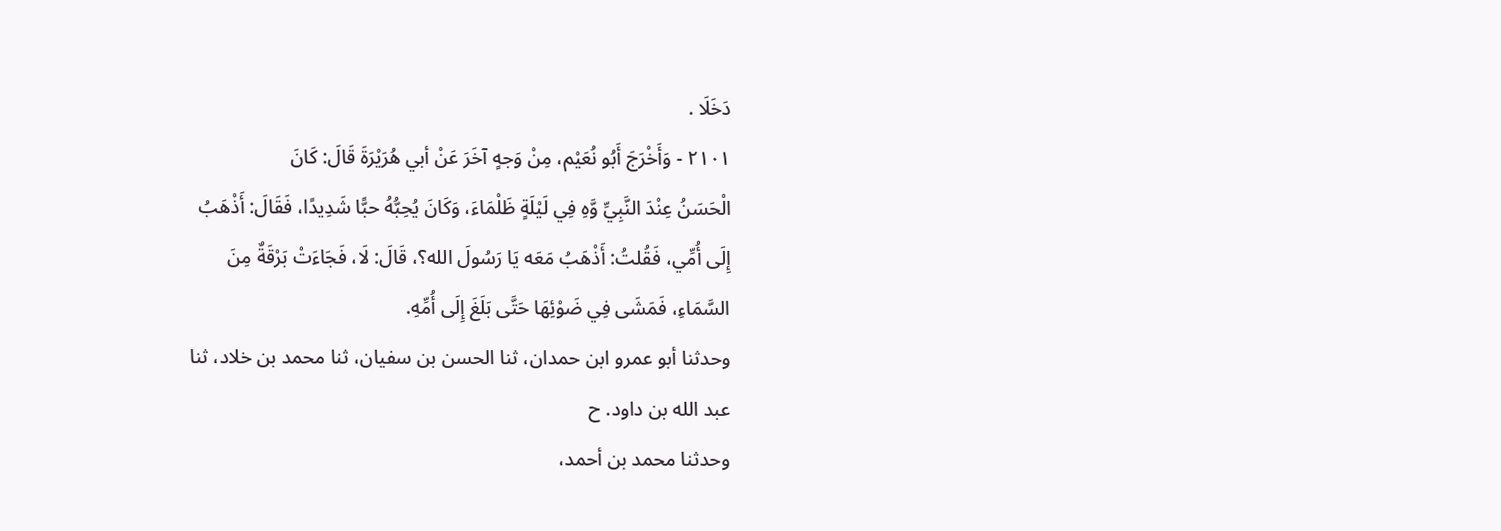دَخَلَا .
٢١٠١ - وَأَخْرَجَ أَبُو نُعَيْم، مِنْ وَجهٍ آخَرَ عَنْ أبي هُرَيْرَةَ قَالَ: كَانَ
الْحَسَنُ عِنْدَ النَّبِيِّ وَّهِ فِي لَيْلَةٍ ظَلْمَاءَ، وَكَانَ يُحِبُّهُ حبًّا شَدِيدًا، فَقَالَ: أَذْهَبُ
إِلَى أُمِّي، فَقُلتُ: أَذْهَبُ مَعَه يَا رَسُولَ الله؟، قَالَ: لَا، فَجَاءَتْ بَرْقَةٌ مِنَ
السَّمَاءِ، فَمَشَى فِي ضَوْئِهَا حَتَّى بَلَغَ إِلَى أُمِّهِ.
وحدثنا أبو عمرو ابن حمدان، ثنا الحسن بن سفيان، ثنا محمد بن خلاد، ثنا
عبد الله بن داود. ح
وحدثنا محمد بن أحمد،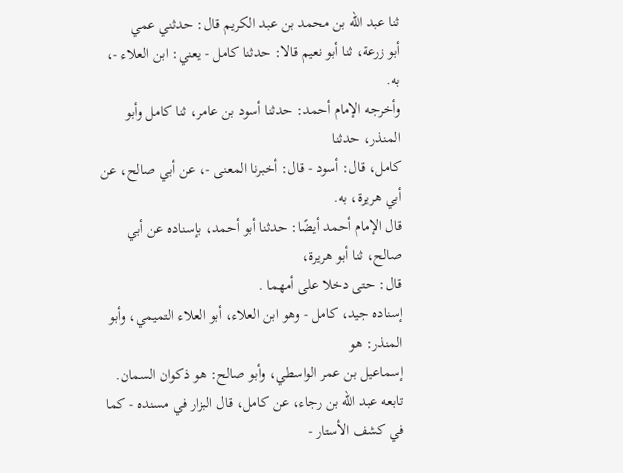ثنا عبد الله بن محمد بن عبد الكريم قال: حدثني عمي
أبو زرعة، ثنا أبو نعيم قالا: حدثنا كامل - يعني: ابن العلاء -، به.
وأخرجه الإمام أحمد: حدثنا أسود بن عامر، ثنا كامل وأبو المنذر، حدثنا
كامل، قال: أسود - قال: أخبرنا المعنى -، عن أبي صالح، عن أبي هريرة، به.
قال الإمام أحمد أيضًا: حدثنا أبو أحمد، بإسناده عن أبي صالح، ثنا أبو هريرة،
قال: حتى دخلا على أمهما .
إسناده جيد، كامل - وهو ابن العلاء، أبو العلاء التميمي، وأبو المنذر: هو
إسماعيل بن عمر الواسطي، وأبو صالح: هو ذكوان السمان.
تابعه عبد الله بن رجاء، عن كامل، قال البزار في مسنده - كما في كشف الأستار -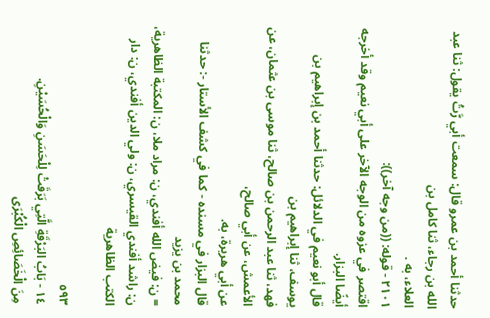حدثنا أحمد بن عمرو قال: سمعت أبي رَّتُ يقول: ثنا عبد الله بن رجاء، ثنا كامل بن
العلاء، به .
٢١٠١ - قوله: ((من وجه آخر)):
اقتصر في عزوه من الوجه الآخر على أبي نعيم وقد أخرجه أيضًا البزار.
قال أبو نعيم في الدلائل: حدثنا أحمد بن إبراهيم بن يوسف، ثنا إبراهيم بن
فهد، ثنا عبد الرحمن بن صالح، ثنا موسى بن عثمان، عن الأعمش، عن أبي صالح،
عن أبي هريرة، به.
قال البزار في مسنده - كما في كشف الأستار -: حدثنا محمد بن يزيد
= ن: فيض الله أفندي، ن: مراد ملا، ن: المكتبة الظاهرية، ن: راشد أفندي القيسري، ن: ولي الدين أفندي، ن: دار الكتب الظاهرية

٥٩٣
١٤ - بَابُ البَرْقَةِ الَّتِي بَرَقَتْ لِلْحَسَنِ وَالْحُسَيْنِ.
مِنَ الْخَصَائِصِ الْكُبْرَى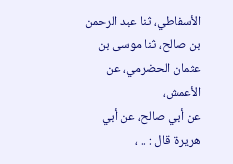الأسفاطي، ثنا عبد الرحمن بن صالح، ثنا موسى بن عثمان الحضرمي، عن الأعمش،
عن أبي صالح، عن أبي هريرة قال : .. ،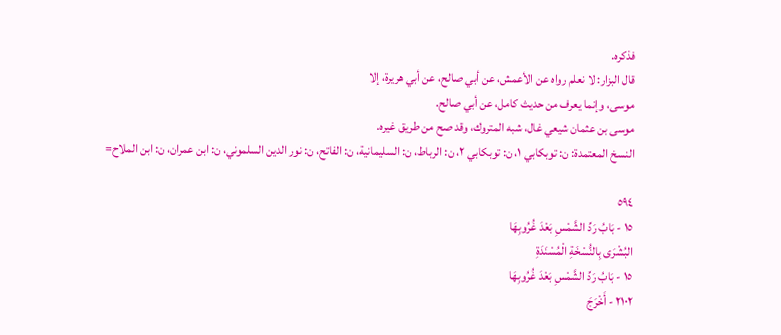فذكره.
قال البزار: لا نعلم رواه عن الأعمش، عن أبي صالح، عن أبي هريرة، إلا
موسى، وإنما يعرف من حديث كامل، عن أبي صالح.
موسى بن عثمان شيعي غال، شبه المتروك، وقد صح من طريق غيره.
النسخ المعتمدة: ن: توبكابي ١، ن: توبكابي ٢، ن: الرباط، ن: السليمانية، ن: الفاتح، ن: نور الدين السلموني، ن: ابن عمران، ن: ابن الملاح=

٥٩٤
١٥ - بَابُ رَدِّ الشَّمْسِ بَعْدَ غُرُوبِهَا
البُشْرَى بِالنُّسْخَةِ الْمُسْنَدَةِ
١٥ - بَابُ رَدِّ الشَّمْسِ بَعْدَ غُرُوبِهَا
٢١٠٢ - أَخْرَجَ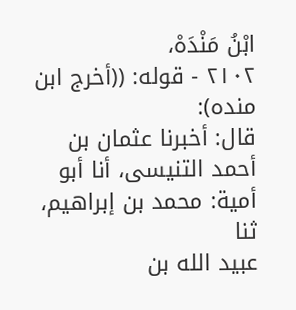ابْنُ مَنْدَهْ،
٢١٠٢ - قوله: ((أخرج ابن منده):
قال: أخبرنا عثمان بن أحمد التنيسى، أنا أبو أمية: محمد بن إبراهيم، ثنا
عبيد الله بن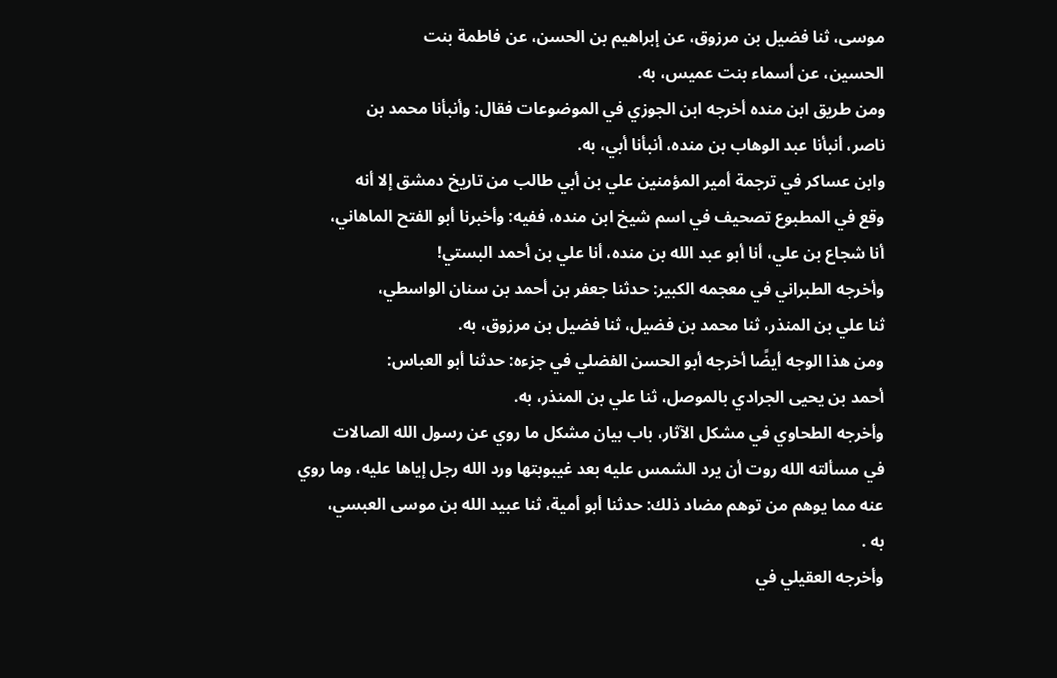موسى، ثنا فضيل بن مرزوق، عن إبراهيم بن الحسن، عن فاطمة بنت
الحسين، عن أسماء بنت عميس، به.
ومن طريق ابن منده أخرجه ابن الجوزي في الموضوعات فقال: وأنبأنا محمد بن
ناصر، أنبأنا عبد الوهاب بن منده، أنبأنا أبي، به.
وابن عساكر في ترجمة أمير المؤمنين علي بن أبي طالب من تاريخ دمشق إلا أنه
وقع في المطبوع تصحيف في اسم شيخ ابن منده، ففيه: وأخبرنا أبو الفتح الماهاني،
أنا شجاع بن علي، أنا أبو عبد الله بن منده، أنا علي بن أحمد البستي!
وأخرجه الطبراني في معجمه الكبير: حدثنا جعفر بن أحمد بن سنان الواسطي،
ثنا علي بن المنذر، ثنا محمد بن فضيل، ثنا فضيل بن مرزوق، به.
ومن هذا الوجه أيضًا أخرجه أبو الحسن الفضلي في جزءه: حدثنا أبو العباس:
أحمد بن يحيى الجرادي بالموصل، ثنا علي بن المنذر، به.
وأخرجه الطحاوي في مشكل الآثار، باب بيان مشكل ما روي عن رسول الله الصالات
في مسألته الله روت أن يرد الشمس عليه بعد غيبوبتها ورد الله رجل إياها عليه، وما روي
عنه مما يوهم من توهم مضاد ذلك: حدثنا أبو أمية، ثنا عبيد الله بن موسى العبسي،
به .
وأخرجه العقيلي في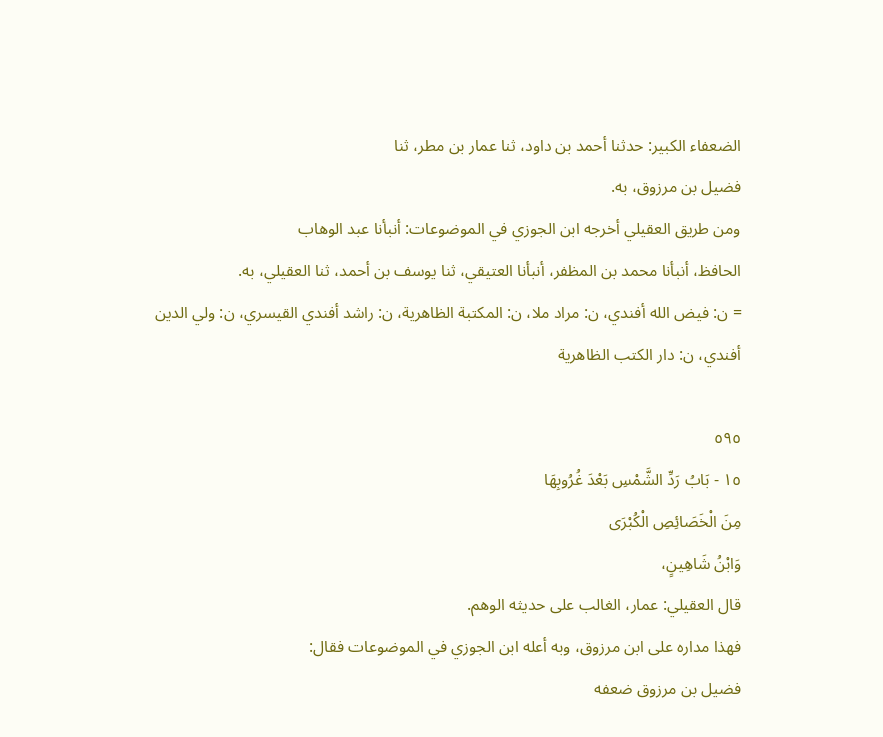الضعفاء الكبير: حدثنا أحمد بن داود، ثنا عمار بن مطر، ثنا
فضیل بن مرزوق، به.
ومن طريق العقيلي أخرجه ابن الجوزي في الموضوعات: أنبأنا عبد الوهاب
الحافظ، أنبأنا محمد بن المظفر، أنبأنا العتيقي، ثنا يوسف بن أحمد، ثنا العقيلي، به.
= ن: فيض الله أفندي، ن: مراد ملا، ن: المكتبة الظاهرية، ن: راشد أفندي القيسري، ن: ولي الدين أفندي، ن: دار الكتب الظاهرية

٥٩٥
١٥ - بَابُ رَدِّ الشَّمْسِ بَعْدَ غُرُوبِهَا
مِنَ الْخَصَائِصِ الْكُبْرَى
وَابْنُ شَاهِینٍ،
قال العقيلي: عمار، الغالب على حديثه الوهم.
فهذا مداره على ابن مرزوق، وبه أعله ابن الجوزي في الموضوعات فقال:
فضيل بن مرزوق ضعفه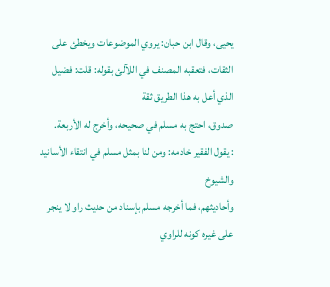يحيى، وقال ابن حبان: يروي الموضوعات ويخطئ على
الثقات، فتعقبه المصنف في اللآلئ بقوله: قلت: فضيل الذي أعل به هذا الطريق ثقة
صدوق، احتج به مسلم في صحيحه، وأخرج له الأربعة.
: يقول الفقير خادمه: ومن لنا بمثل مسلم في انتقاء الأسانيد والشيوخ
وأحاديثهم، فما أخرجه مسلم بإسناد من حديث راو لا ينجر على غيره كونه للراوي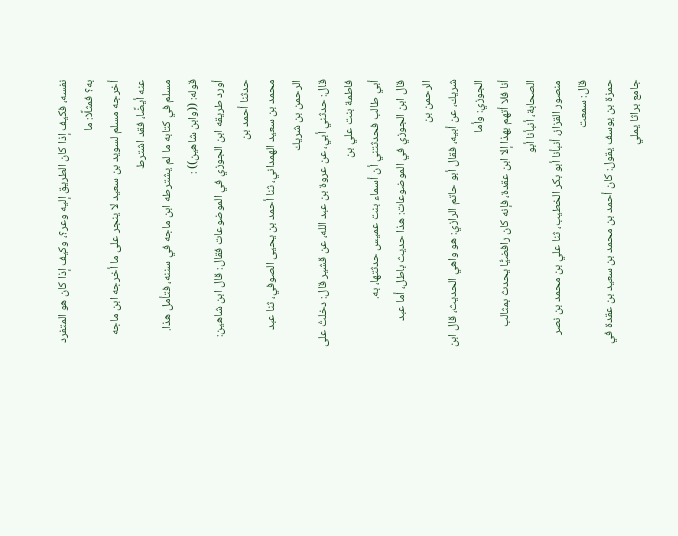نفسه، فكيف إذا كان الطريق إليه وعر؟، وكيف إذا كان هو المتفرد به؟ فمثلًا: ما
أخرجه مسلم لسويد بن سعيد لا ينجر على ما أخرجه ابن ماجه عنه أيضًا، فقد اشترط
مسلم في كتابه ما لم يشترطه ابن ماجه في سننه، فتأمل هذا.
قوله: ((وابن شاهين)) :
أورد طريقه ابن الجوزي في الموضوعات فقال: قال ابن شاهين: حدثنا أحمد بن
محمد بن سعيد الهمداني، ثنا أحمد بن يحيى الصوفي، ثنا عبد الرحمن بن شريك
قال: حدثني أبي، عن عروة بن عبد الله، عن قشير قال: دخلتُ على فاطمة بنت علي بن
أبي طالب فحدثتني أن أسماء بنت عميس حدثتها، به.
قال ابن الجوزي في الموضوعات: هذا حديث باطل، أما عبد الرحمن بن
شريك، عن أبيه، فقال أبو حاتم الرازي: هو واهي الحديث، قال ابن الجوزي: وأما
أنا فلا أتهم بهذا إلا ابن عقدة، فإنه كان رافضيًّا يحدث بمثالب الصحابة، أنبأنا أبو
منصور القزاز، أنبأنا أبو بكر الخطيب، ثنا علي بن محمد بن نصر قال: سمعت
حمزة بن يوسف يقول: كان أحمد بن محمد بن سعيد بن عقدة في جامع براثا يملي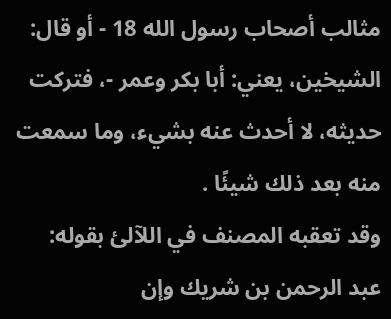مثالب أصحاب رسول الله 18 - أو قال: الشيخين، يعني: أبا بكر وعمر -، فتركت
حديثه، لا أحدث عنه بشيء، وما سمعت منه بعد ذلك شيئًا .
وقد تعقبه المصنف في اللآلئ بقوله: عبد الرحمن بن شريك وإن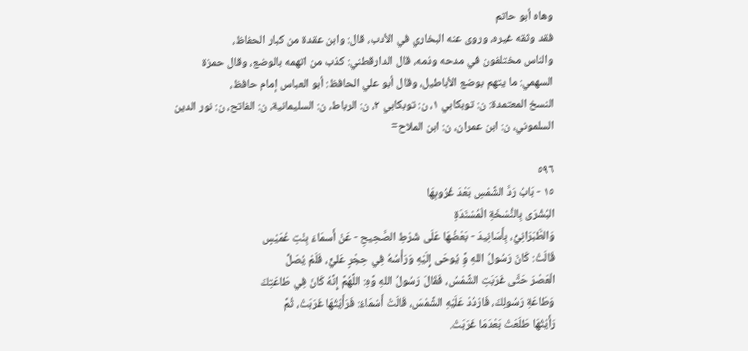وهاه أبو حاتم
فقد وثقه غيره، وروى عنه البخاري في الأدب، قال: وابن عقدة من كبار الحفاظ،
والناس مختلفون في مدحه وذمه، قال الدارقطني: كذب من اتهمه بالوضع، وقال حمزة
السهمي: ما يتهم بوضع الأباطيل، وقال أبو علي الحافظ: أبو العباس إمام حافظ،
النسخ المعتمدة: ن: توبكابي ١، ن: توبكابي ٢، ن: الرباط، ن: السليمانية، ن: الفاتح، ن: نور الدين السلموني، ن: ابن عمران، ن: ابن الملاح=

٥٩٦
١٥ - بَابُ رَدَّ الشَّمْسِ بَعْدَ غُرُوبِهَا
البُشْرَى بِالنُّسْخَةِ الْمُسْنَدَةِ
وَالطَّبَرَانِيُّ، بِأَسَانِيدَ - بَعْضُهَا عَلَى شَرْطِ الصَّحِيحِ - عَنْ أَسمَاءَ بِنْتِ عُمَيْسٍ
قَالَتْ: كَانَ رَسُولُ اللهِ وَِّ يُوحَى إِلَيْهِ وَرَأْسُهُ فِي حِجْرٍ عَليٍّ، فَلَمْ يُصَلِّ
الْعَصْرَ حَتَّى غَرَبَتِ الشَّمْسُ، فَقَالَ رَسُولُ اللهِ وَّهِ: اللَّهُمَّ إِنَّهُ كَانَ فِي طَاعَتِكَ
وَطَاعَةِ رَسُولِكَ، فَارْدُدْ عَلَيْهِ الشَّمْسَ، قَالَتْ أَسْمَاءُ: فَرَأَيْتُهَا غَرَبَتْ، ثُمَّ
رَأَيْتُهَا طَلَعَتْ بَعْدَمَا غَرَبَتْ.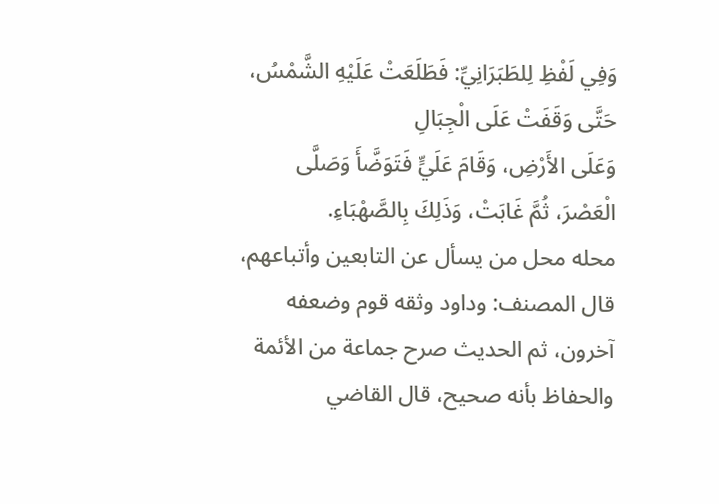وَفِي لَفْظِ لِلطَبَرَانِيِّ: فَطَلَعَتْ عَلَيْهِ الشَّمْسُ، حَتَّى وَقَفَتْ عَلَى الْجِبَالِ
وَعَلَى الأَرْضِ، وَقَامَ عَلَيٍّ فَتَوَضَّأَ وَصَلَّى الْعَصْرَ، ثُمَّ غَابَتْ، وَذَلِكَ بِالصَّهْبَاءِ.
محله محل من يسأل عن التابعين وأتباعهم، قال المصنف: وداود وثقه قوم وضعفه
آخرون، ثم الحديث صرح جماعة من الأئمة والحفاظ بأنه صحيح، قال القاضي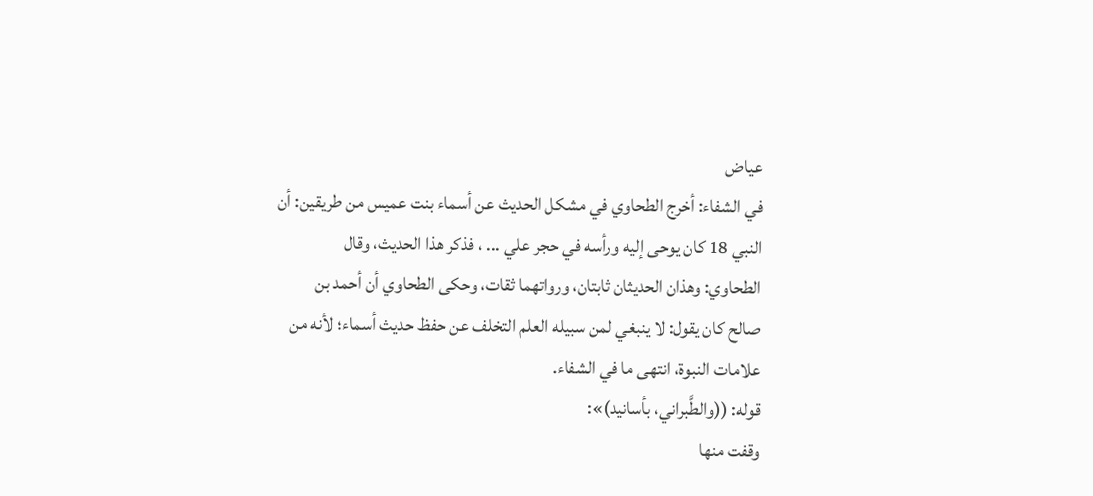عياض
في الشفاء: أخرج الطحاوي في مشكل الحديث عن أسماء بنت عميس من طريقين: أن
النبي 18 كان يوحى إليه ورأسه في حجر علي ... ، فذكر هذا الحديث، وقال
الطحاوي: وهذان الحديثان ثابتان، ورواتهما ثقات، وحكى الطحاوي أن أحمد بن
صالح كان يقول: لا ينبغي لمن سبيله العلم التخلف عن حفظ حديث أسماء؛ لأنه من
علامات النبوة، انتهى ما في الشفاء.
قوله: ((والطَّبراني، بأسانيد)»:
وقفت منها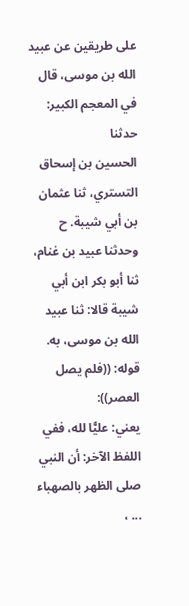على طريقين عن عبيد الله بن موسى، قال في المعجم الكبير: حدثنا
الحسين بن إسحاق التستري، ثنا عثمان بن أبي شيبة. ح
وحدثنا عبيد بن غنام، ثنا أبو بكر ابن أبي شيبة قالا: ثنا عبيد الله بن موسى، به.
قوله: ((فلم يصل العصر)):
يعني: عليًّا لله، ففي اللفظ الآخر: أن النبي صلى الظهر بالصهباء ... ،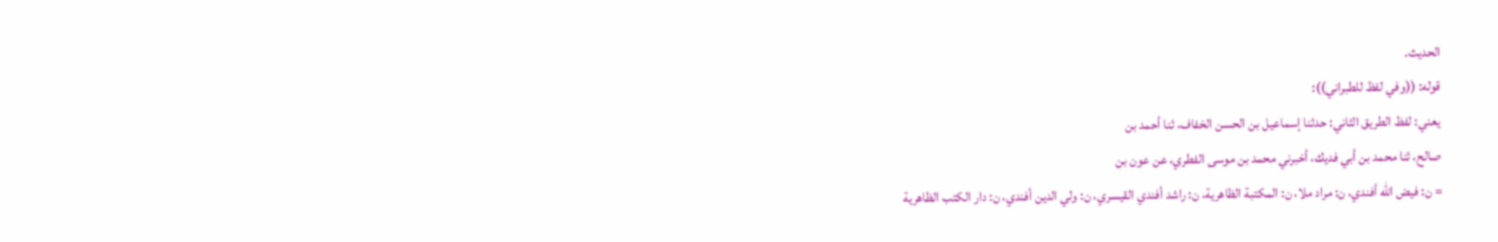الحدیث.
قوله: ((وفي لفظ للطبراني)):
يعني: لفظ الطريق الثاني: حدثنا إسماعيل بن الحسن الخفاف، ثنا أحمد بن
صالح، ثنا محمد بن أبي فديك، أخبرني محمد بن موسى الفطري، عن عون بن
= ن: فيض الله أفندي، ن: مراد ملا، ن: المكتبة الظاهرية، ن: راشد أفندي القيسري، ن: ولي الدين أفندي، ن: دار الكتب الظاهرية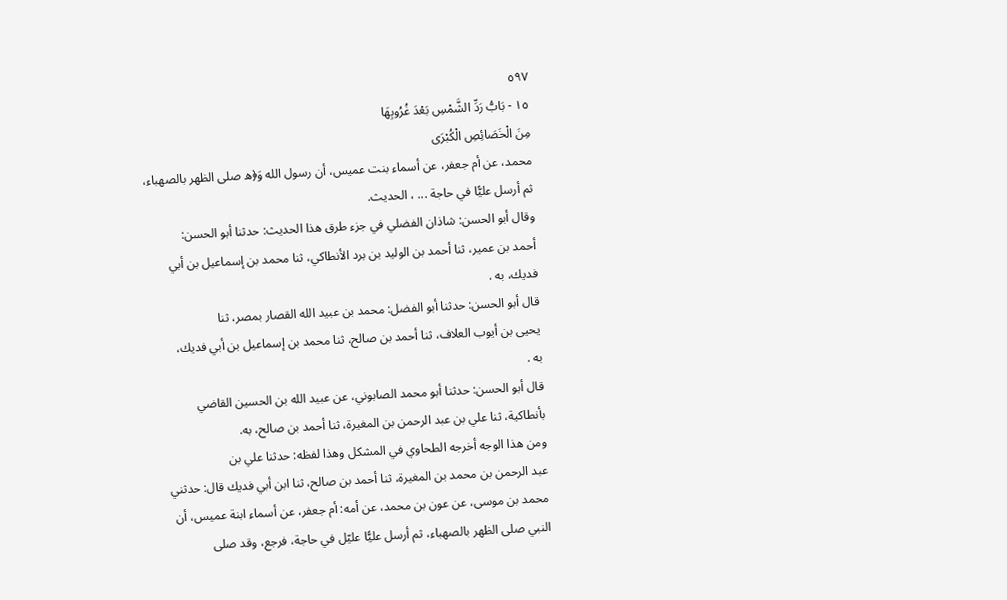٥٩٧
١٥ - بَابُّ رَدِّ الشَّمْسِ بَعْدَ غُرُوبِهَا
مِنَ الْخَصَائِصِ الْكُبْرَى
محمد، عن أم جعفر، عن أسماء بنت عميس، أن رسول الله وَ﴿ه صلى الظهر بالصهباء،
ثم أرسل عليًّا في حاجة ... ، الحديث.
وقال أبو الحسن: شاذان الفضلي في جزء طرق هذا الحديث: حدثنا أبو الحسن:
أحمد بن عمير، ثنا أحمد بن الوليد بن برد الأنطاكي، ثنا محمد بن إسماعيل بن أبي
فدیك، به .
قال أبو الحسن: حدثنا أبو الفضل: محمد بن عبيد الله القصار بمصر، ثنا
يحيى بن أيوب العلاف، ثنا أحمد بن صالح، ثنا محمد بن إسماعيل بن أبي فديك،
به .
قال أبو الحسن: حدثنا أبو محمد الصابوني، عن عبيد الله بن الحسين القاضي
بأنطاكية، ثنا علي بن عبد الرحمن بن المغيرة، ثنا أحمد بن صالح، به.
ومن هذا الوجه أخرجه الطحاوي في المشكل وهذا لفظه: حدثنا علي بن
عبد الرحمن بن محمد بن المغيرة، ثنا أحمد بن صالح، ثنا ابن أبي فديك قال: حدثني
محمد بن موسى، عن عون بن محمد، عن أمه: أم جعفر، عن أسماء ابنة عميس، أن
النبي صلى الظهر بالصهباء، ثم أرسل عليًّا عليّل في حاجة، فرجع، وقد صلى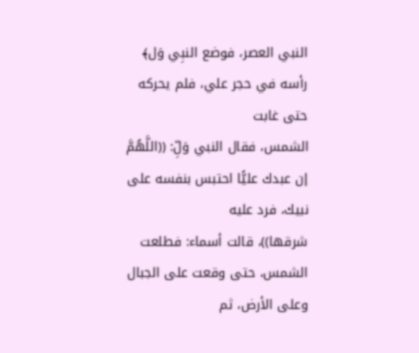النبي العصر، فوضع النبِي وَل﴾ رأسه في حجر علي، فلم يحركه حتى غابت
الشمس، فقال النبي وَلِّ: ((اللَّهُمَّ إن عبدك عليًّا احتبس بنفسه على نبيك، فرد عليه
شرقها))، قالت أسماء: فطلعت الشمس، حتى وقعت على الجبال وعلى الأرض، ثم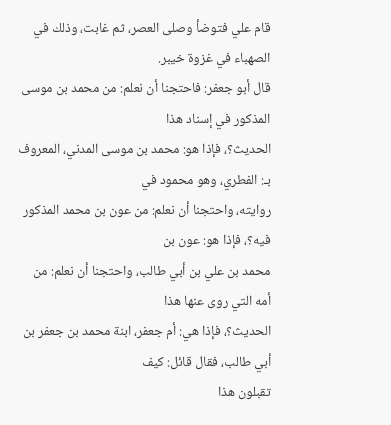قام علي فتوضأ وصلى العصر، ثم غابت، وذلك في الصهباء في غزوة خيبر.
قال أبو جعفر: فاحتجنا أن نعلم: من محمد بن موسى المذكور في إسناد هذا
الحديث؟، فإذا هو: محمد بن موسى المدني، المعروف بـ: الفطري، وهو محمود في
روايته، واحتجنا أن نعلم: من عون بن محمد المذكور فيه؟، فإذا هو: عون بن
محمد بن علي بن أبي طالب، واحتجنا أن نعلم: من أمه التي روى عنها هذا
الحديث؟، فإذا هي: أم جعفر، ابنة محمد بن جعفر بن أبي طالب، فقال قائل: كيف
تقبلون هذا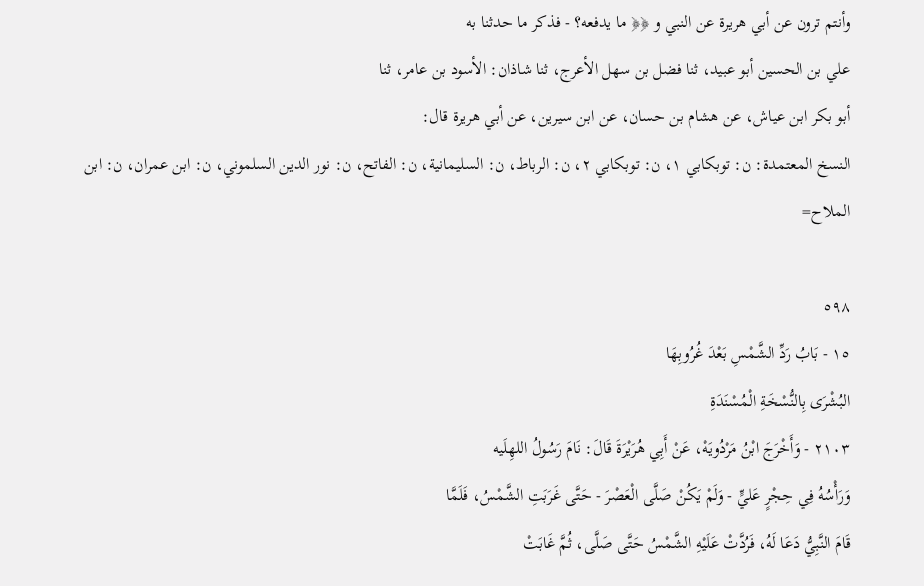وأنتم ترون عن أبي هريرة عن النبي و ﴿﴿ ما يدفعه؟ - فذكر ما حدثنا به
علي بن الحسين أبو عبيد، ثنا فضل بن سهل الأعرج، ثنا شاذان: الأسود بن عامر، ثنا
أبو بكر ابن عياش، عن هشام بن حسان، عن ابن سيرين، عن أبي هريرة قال:
النسخ المعتمدة: ن: توبكابي ١، ن: توبكابي ٢، ن: الرباط، ن: السليمانية، ن: الفاتح، ن: نور الدين السلموني، ن: ابن عمران، ن: ابن الملاح=

٥٩٨
١٥ - بَابُ رَدِّ الشَّمْسِ بَعْدَ غُرُوبِهَا
البُشْرَى بِالنُّسْخَةِ الْمُسْنَدَةِ
٢١٠٣ - وَأَخْرَجَ ابْنُ مَرْدُويَهْ، عَنْ أَبِي هُرَيْرَةَ قَالَ: نَامَ رَسُولُ اللهِلَيه
وَرَأْسُهُ فِي حِجْرٍ عَليٍّ - وَلَمْ يَكُنْ صَلَّى الْعَصْرَ - حَتَّى غَرَبَتِ الشَّمْسُ، فَلَمَّا
قَامَ النَّبِيُّ دَعَا لَهُ، فَرُدَّتْ عَلَيْهِ الشَّمْسُ حَتَّى صَلَّى، ثُمَّ غَابَتْ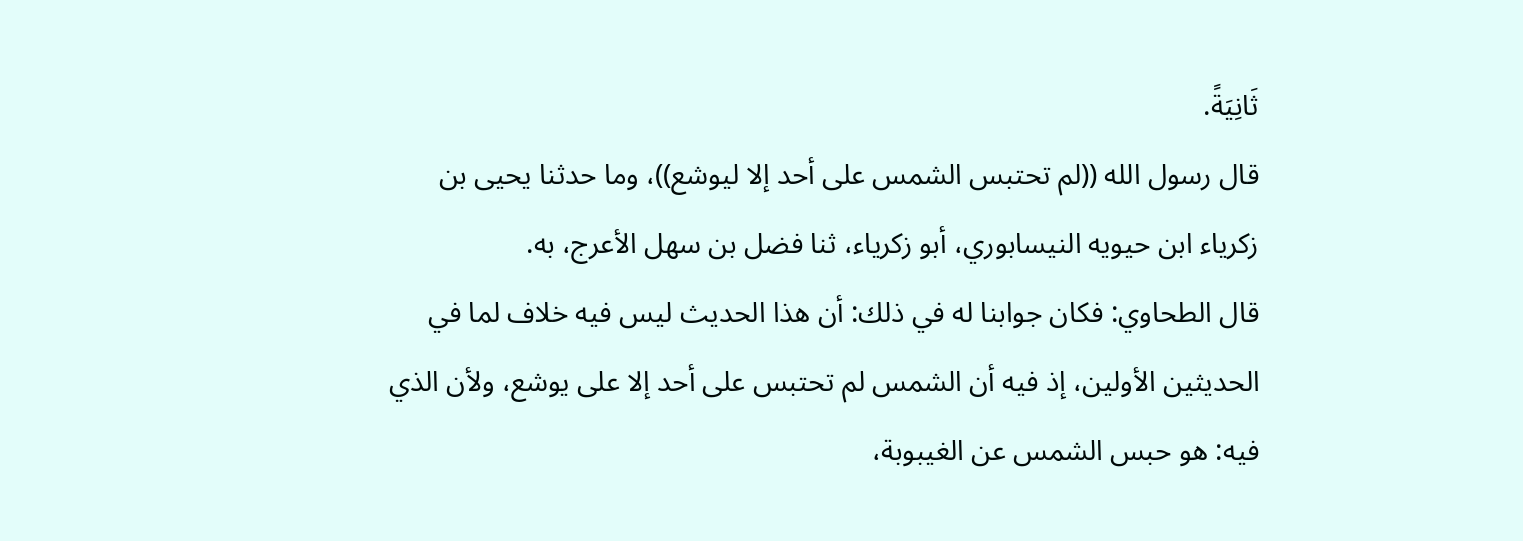ثَانِيَةً.
قال رسول الله ((لم تحتبس الشمس على أحد إلا ليوشع))، وما حدثنا يحيى بن
زكرياء ابن حيويه النيسابوري، أبو زكرياء، ثنا فضل بن سهل الأعرج، به.
قال الطحاوي: فكان جوابنا له في ذلك: أن هذا الحديث ليس فيه خلاف لما في
الحديثين الأولين، إذ فيه أن الشمس لم تحتبس على أحد إلا على يوشع، ولأن الذي
فيه: هو حبس الشمس عن الغيبوبة،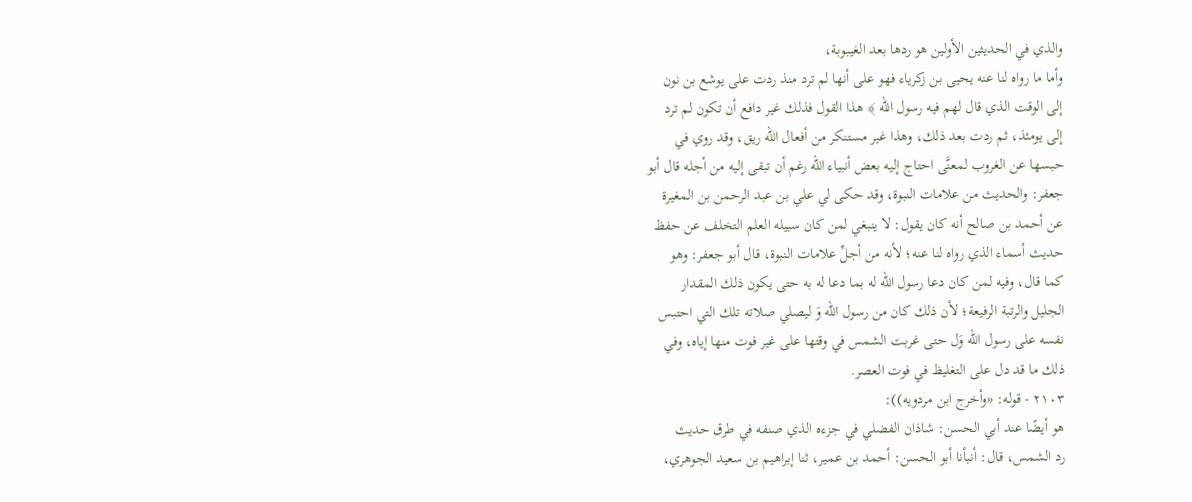والذي في الحديثين الأولين هو ردها بعد الغيبوبة،
وأما ما رواه لنا عنه يحيى بن زكرياء فهو على أنها لم ترد منذ ردت على يوشع بن نون
إلى الوقت الذي قال لهم فيه رسول الله ﴾ هذا القول فذلك غير دافع أن تكون لم ترد
إلى يومئذ، ثم ردت بعد ذلك، وهذا غير مستنكر من أفعال الله ريق، وقد روي في
حبسها عن الغروب لمعنَّى احتاج إليه بعض أنبياء الله رغم أن تبقى إليه من أجله قال أبو
جعفر: والحديث من علامات النبوة، وقد حكى لي علي بن عبد الرحمن بن المغيرة
عن أحمد بن صالح أنه كان يقول: لا ينبغي لمن كان سبيله العلم التخلف عن حفظ
حديث أسماء الذي رواه لنا عنه؛ لأنه من أجلِّ علامات النبوة، قال أبو جعفر: وهو
كما قال، وفيه لمن كان دعا رسول الله له بما دعا له به حتى يكون ذلك المقدار
الجليل والرتبة الرفيعة؛ لأن ذلك كان من رسول الله وَ ليصلي صلاته تلك التي احتبس
نفسه على رسول الله وَل حتى غربت الشمس في وقتها على غير فوت منها إياه، وفي
ذلك ما قد دل على التغليظ في فوت العصر.
٢١٠٣ - قوله: «وأخرج ابن مردويه)):
هو أيضًا عند أبي الحسن: شاذان الفضلي في جزءه الذي صنفه في طرق حديث
رد الشمس، قال: أنبأنا أبو الحسن: أحمد بن عمير، ثنا إبراهيم بن سعيد الجوهري،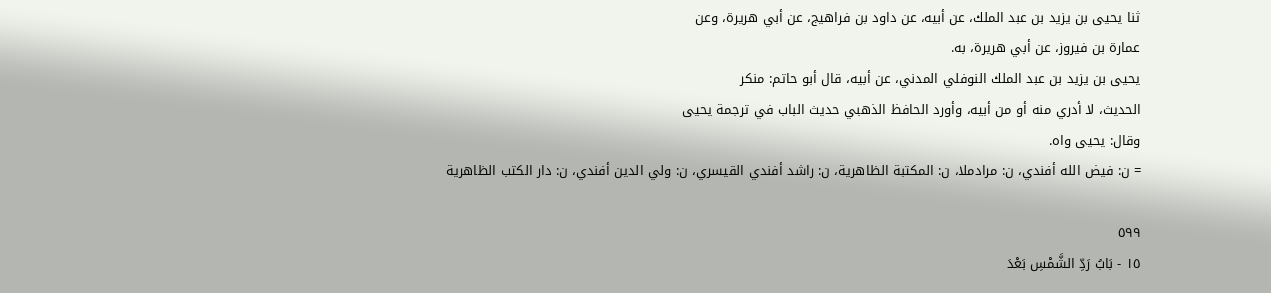ثنا يحيى بن يزيد بن عبد الملك، عن أبيه، عن داود بن فراهيج، عن أبي هريرة، وعن
عمارة بن فيروز، عن أبي هريرة، به.
يحيى بن يزيد بن عبد الملك النوفلي المدني، عن أبيه، قال أبو حاتم: منكر
الحديث، لا أدري منه أو من أبيه، وأورد الحافظ الذهبي حديث الباب في ترجمة يحيى
وقال: یحیی واه.
= ن: فيض الله أفندي، ن: مرادملا، ن: المكتبة الظاهرية، ن: راشد أفندي القيسري، ن: ولي الدين أفندي، ن: دار الكتب الظاهرية

٥٩٩
١٥ - بَابُ رَدِّ الشَّمْسِ بَعْدَ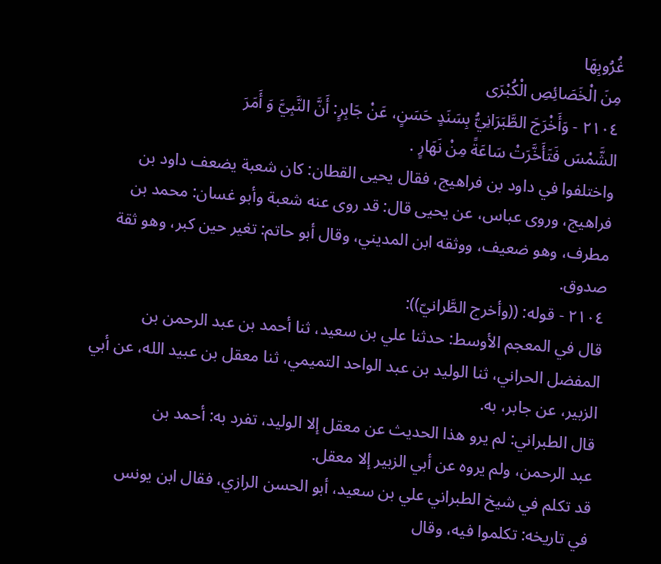غُرُوبِهَا
مِنَ الْخَصَائِصِ الْكُبْرَی
٢١٠٤ - وَأَخْرَجَ الطَّبَرَانِيُّ بِسَنَدٍ حَسَنٍ، عَنْ جَابِرٍ: أَنَّ النَّبِيَّ وَ أَمَرَ
الشَّمْسَ فَتَأَخَّرَتْ سَاعَةً مِنْ نَهَارٍ .
واختلفوا في داود بن فراهيج، فقال يحيى القطان: كان شعبة يضعف داود بن
فراهيج، وروى عباس، عن يحيى قال: قد روى عنه شعبة وأبو غسان: محمد بن
مطرف، وهو ضعيف، ووثقه ابن المديني، وقال أبو حاتم: تغير حين كبر، وهو ثقة
صدوق.
٢١٠٤ - قوله: ((وأخرج الطَّرانيّ)):
قال في المعجم الأوسط: حدثنا علي بن سعيد، ثنا أحمد بن عبد الرحمن بن
المفضل الحراني، ثنا الوليد بن عبد الواحد التميمي، ثنا معقل بن عبيد الله، عن أبي
الزبير، عن جابر، به.
قال الطبراني: لم يرو هذا الحديث عن معقل إلا الوليد، تفرد به: أحمد بن
عبد الرحمن، ولم يروه عن أبي الزبير إلا معقل.
قد تكلم في شيخ الطبراني علي بن سعيد، أبو الحسن الرازي، فقال ابن يونس
في تاريخه: تكلموا فيه، وقال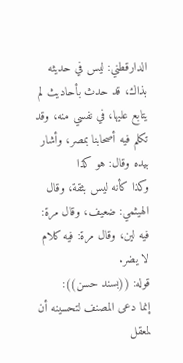الدارقطني: ليس في حديثه بذاك، قد حدث بأحاديث لم
يتابع عليها، في نفسي منه، وقد تكلم فيه أصحابنا بمصر، وأشار بيده وقال: هو كذا
وكذا كأنه ليس بثقة، وقال الهيثمي: ضعيف، وقال مرة: فيه لين، وقال مرة: فيه كلام
لا يضر.
قوله: ((بسند حسن)):
إنما دعى المصنف لتحسينه أن لمعقل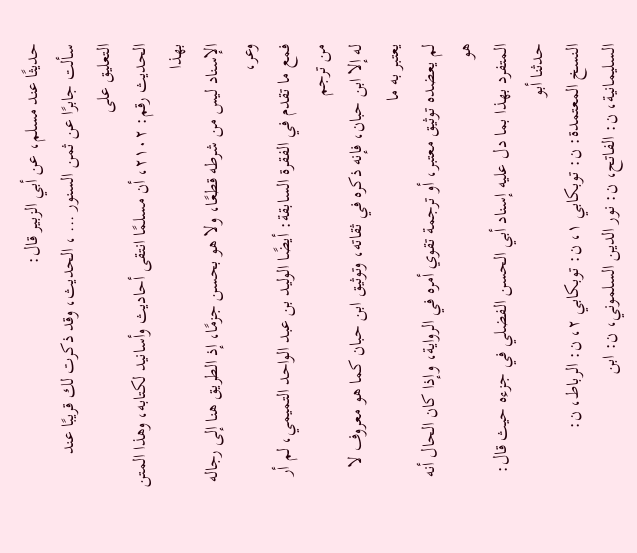حديثًا عند مسلم، عن أبي الزبير قال:
سألت جابرًا عن ثمن السنور ... ، الحديث، وقد ذكرت لك قريبًا عند التعليق على
الحديث رقم: ٢١٠٢، أن مسلمًا انتقى أحاديث وأسانيد لكتابه، وهذا المتن بهذا
الإسناد ليس من شرطه قطعًا، ولا هو بحسن جزمًا، إذ الطريق هنا إلى رجاله وعر،
فمع ما تقدم في الفقرة السابقة: أيضًا الوليد بن عبد الواحد التميمي، لم أر من ترجم
له إلا ابن حبان، فإنه ذكره في ثقاته، وتوثيق ابن حبان كما هو معروف لا يعتبر به ما
لم يعضده توثيق معتبر، أو ترجمة تقوي أمره في الرواية، وإذا كان الحال أنه هو
المتفرد بهذا بما دل عليه إسناد أبي الحسن الفضلي في جزءه حيث قال: حدثنا أبو
النسخ المعتمدة: ن: توبكابي ١، ن: توبكابي ٢، ن: الرباط، ن: السليمانية، ن: الفاتح، ن: نور الدين السلموني، ن: ابن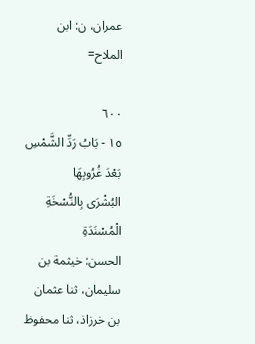عمران، ن: ابن الملاح=

٦٠٠
١٥ - بَابُ رَدِّ الشَّمْسِ بَعْدَ غُرُوبِهَا
البُشْرَى بِالنُّسْخَةِ الْمُسْنَدَةِ
الحسن: خيثمة بن سليمان، ثنا عثمان بن خرزاذ، ثنا محفوظ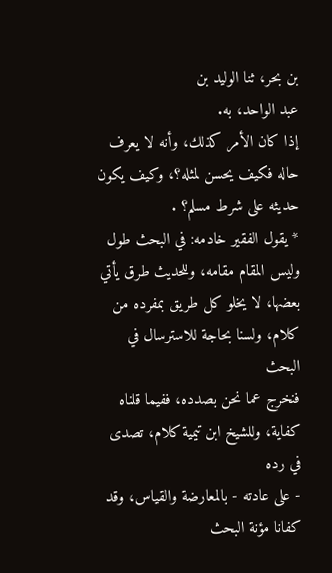بن بحر، ثنا الوليد بن
عبد الواحد، به.
إذا كان الأمر كذلك، وأنه لا يعرف حاله فكيف يحسن لمثله؟، وكيف يكون
حديثه على شرط مسلم؟ .
* يقول الفقير خادمه: في البحث طول وليس المقام مقامه، وللحديث طرق يأتي
بعضها، لا يخلو كل طريق بمفرده من كلام، ولسنا بحاجة للاسترسال في البحث
فنخرج عما نحن بصدده، ففيما قلناه كفاية، وللشيخ ابن تيمية كلام، تصدى في رده
- على عادته - بالمعارضة والقياس، وقد كفانا مؤنة البحث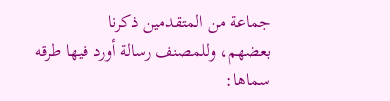جماعة من المتقدمين ذكرنا
بعضهم، وللمصنف رسالة أورد فيها طرقه سماها: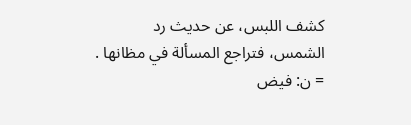كشف اللبس، عن حديث رد
الشمس، فتراجع المسألة في مظانها .
= ن: فيض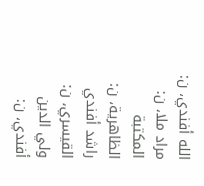الله أفندي، ن: مراد ملا، ن: المكتبة الظاهرية، ن: راشد أفندي القيسري، ن: ولي الدين أفندي، ن: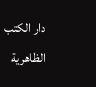دار الكتب الظاهرية